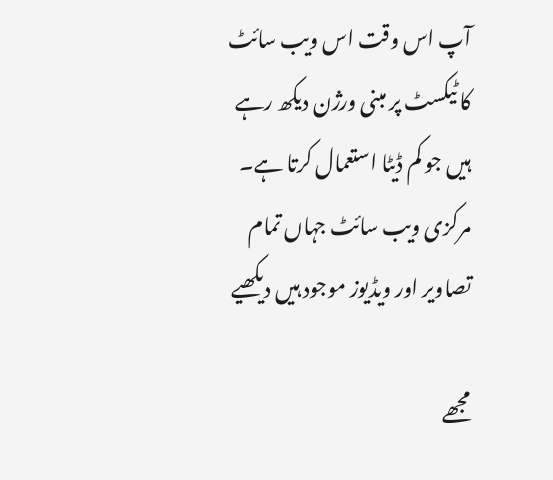آپ اس وقت اس ویب سائٹ کا ٹیکسٹ پر مبنی ورژن دیکھ رہے ہیں جو کم ڈیٹا استعمال کرتا ہے۔ مرکزی ویب سائٹ جہاں تمام تصاویر اور ویڈیوز موجود ہیں دیکھیے

مجھے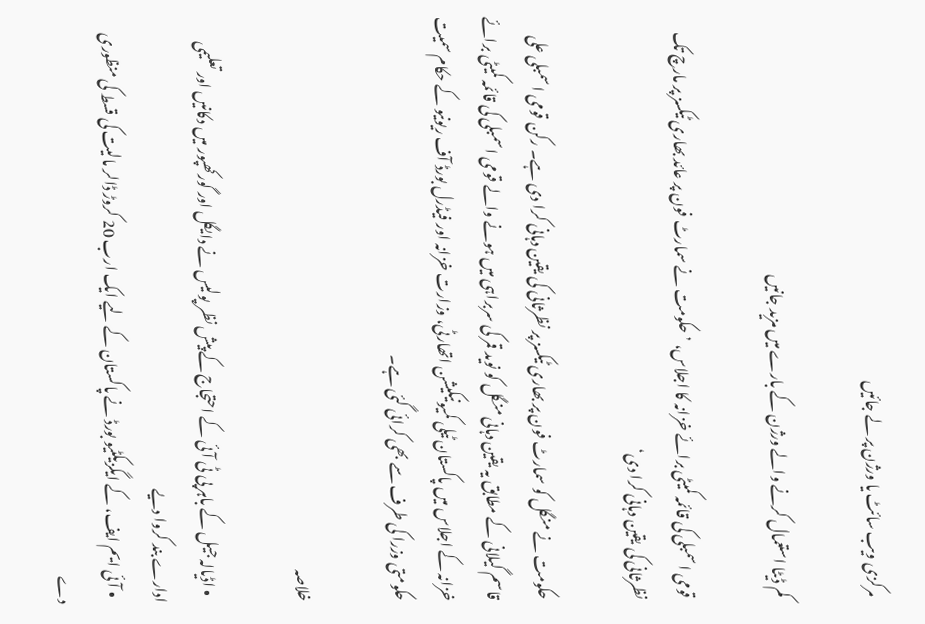مرکزی ویب سائٹ یا ورژن پر لے جائیں

کم ڈیٹا استعمال کرنے والے ورژن کے بارے میں مزید جانیں

قومی اسمبلی کی قائمہ کمیٹی برائے خزانہ کا اجلاس، ’حکومت نے سمارٹ فون پر عائد بھاری ٹیکسز پر مارچ تک نظرثانی کی یقین دہانی کرا دی‘

حکومت نے منگل کو سمارٹ فون پر بھاری ٹیکسز پر نظرثانی کی یقین دہانی کرا دی ہے۔ رکن قومی اسمبلی علی قاسم گیلانی کے مطابق یہ یقین دہانی منگل کو نوید قمر کی سربراہی میں ہونے والے قومی اسمبلی کی قائمہ کمیٹی برائے خزانہ کے اجلاس میں پاکستان ٹیلی کمیونیکیشن اتھارٹی، وزارت خزانہ اور فیڈرل بورڈ آف ریونیو کے حکام سمیت حکومتی وزرا کی طرف سے بھی کرائی گئی ہے۔

خلاصہ

  • اڈیالہ جیل کے باہر پی ٹی آئی کے احتجاج کے پیش نظر پولیس نے دایگل اور گورکھپور میں دکانیں اور تعلیمی ادارے بند کروا دیے
  • آئی ایم ایف، کے ایگزیکٹیو بورڈ نے پاکستان کے لیے ایک ارب 20 کروڑ ڈالر مالیت کی قسط کی منظوری دے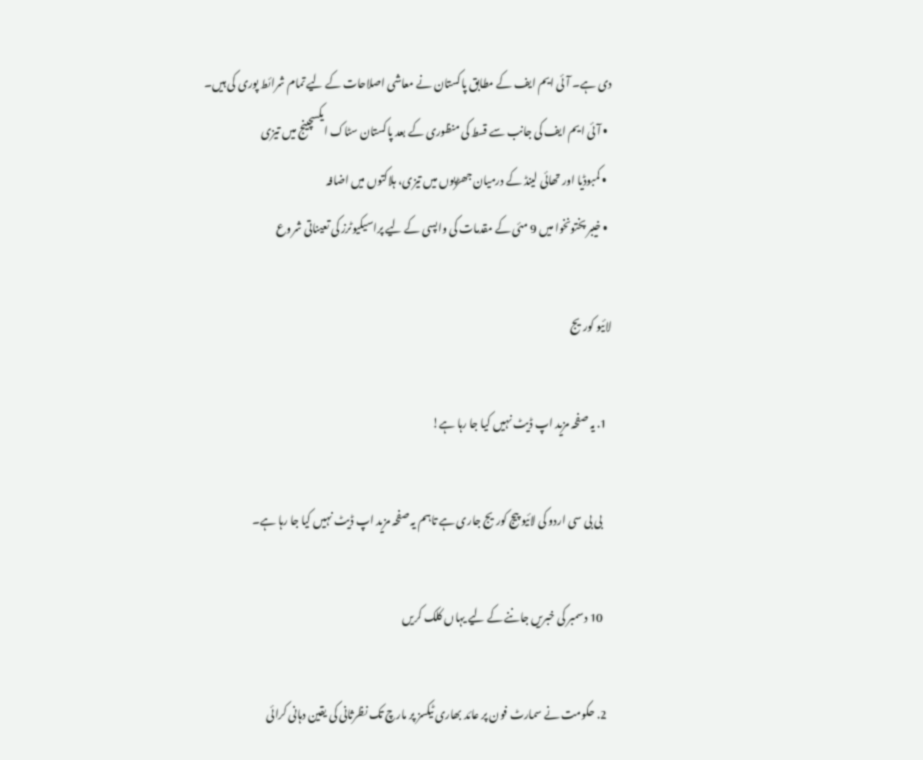دی ہے۔ آئی ایم ایف کے مطابق پاکستان نے معاشی اصلاحات کے لیے تمام شرائط پوری کی ہیں۔
  • آئی ایم ایف کی جانب سے قسط کی منظوری کے بعد پاکستان سٹاک ایکسچینج میں تیزی
  • کمبوڈیا اور تھائی لینڈ کے درمیان جھڑپوں میں تیزی، ہلاکتوں میں اضافہ
  • خیبر پختونخوا میں 9 مئی کے مقدمات کی واپسی کے لیے پراسیکیوٹرز کی تعیناتی شروع

لائیو کوریج

  1. یہ صفحہ مزید اپ ڈیٹ نہیں کیا جا رہا ہے!

    بی بی سی اردو کی لائیو پیج کوریج جاری ہے تاہم یہ صفحہ مزید اپ ڈیٹ نہیں کیا جا رہا ہے۔

    10 دسمبر کی خبریں جاننے کے لیے یہاں کلک کریں

  2. حکومت نے سمارٹ فون پر عائد بھاری ٹیکسز پر مارچ تک نظرثانی کی یقین دہانی کرائی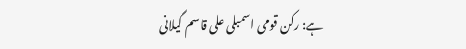ہے: رکن قومی اسمبلی علی قاسم گیلانی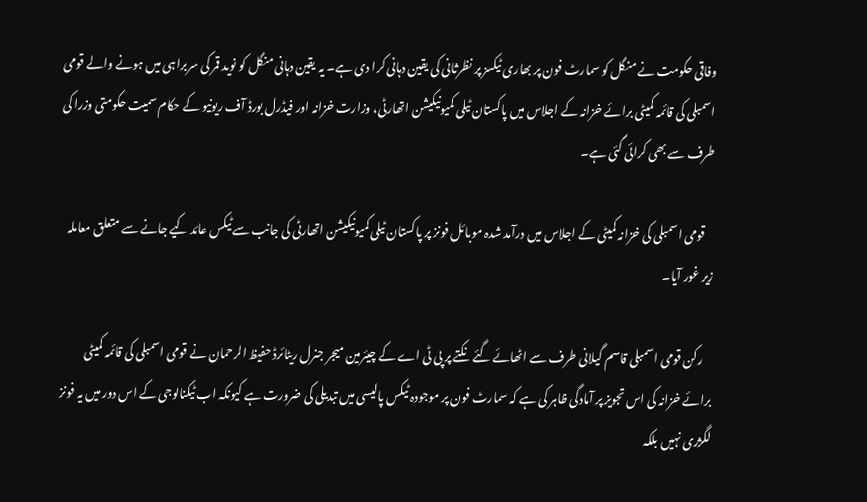وفاقی حکومت نے منگل کو سمارٹ فون پر بھاری ٹیکسز پر نظرثانی کی یقین دہانی کرا دی ہے۔ یہ یقین دہانی منگل کو نوید قمر کی سربراہی میں ہونے والے قومی اسمبلی کی قائمہ کمیٹی برائے خزانہ کے اجلاس میں پاکستان ٹیلی کمیونیکیشن اتھارٹی، وزارت خزانہ اور فیڈرل بورڈ آف ریونیو کے حکام سمیت حکومتی وزرا کی طرف سے بھی کرائی گئی ہے۔

    قومی اسمبلی کی خزانہ کمیٹی کے اجلاس میں درآمد شدہ موبائل فونز پر پاکستان ٹیلی کمیونیکیشن اتھارٹی کی جانب سے ٹیکس عائد کیے جانے سے متعلق معاملہ زیر غور آیا۔

    رکن قومی اسمبلی قاسم گیلانی طرف سے اٹھائے گئے نکتے پر پی ٹی اے کے چیئرمین میجر جنرل ریٹائرڈ حفیظ الرحمان نے قومی اسمبلی کی قائمہ کمیٹی برائے خزانہ کی اس تجویز پر آمادگی ظاہر کی ہے کہ سمارٹ فون پر موجودہ ٹیکس پالیسی میں تبدیلی کی ضرورت ہے کیونکہ اب ٹیکنالوجی کے اس دور میں یہ فونز لگژری نہیں بلکہ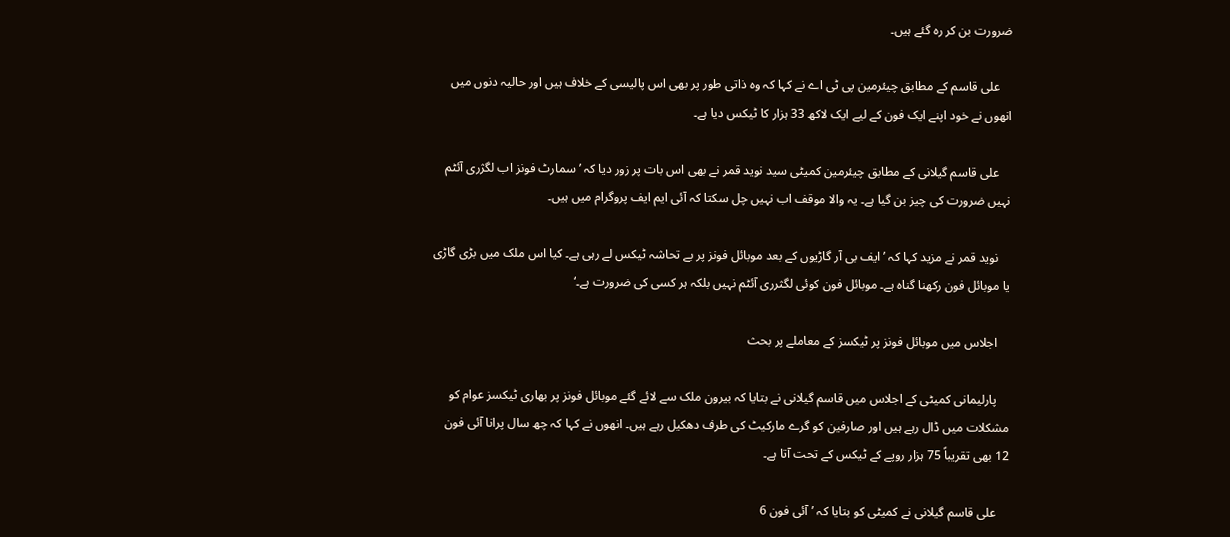ضرورت بن کر رہ گئے ہیں۔

    علی قاسم کے مطابق چیئرمین پی ٹی اے نے کہا کہ وہ ذاتی طور پر بھی اس پالیسی کے خلاف ہیں اور حالیہ دنوں میں انھوں نے خود اپنے ایک فون کے لیے ایک لاکھ 33 ہزار کا ٹیکس دیا ہے۔

    علی قاسم گیلانی کے مطابق چیئرمین کمیٹی سید نوید قمر نے بھی اس بات پر زور دیا کہ ’سمارٹ فونز اب لگژری آئٹم نہیں ضرورت کی چیز بن گیا ہے۔ یہ والا موقف اب نہیں چل سکتا کہ آئی ایم ایف پروگرام میں ہیں۔

    نوید قمر نے مزید کہا کہ ’ایف بی آر گاڑیوں کے بعد موبائل فونز پر بے تحاشہ ٹیکس لے رہی ہے۔ کیا اس ملک میں بڑی گاڑی یا موبائل فون رکھنا گناہ ہے۔ موبائل فون کوئی لگثرری آئٹم نہیں بلکہ ہر کسی کی ضرورت ہے۔‘

    اجلاس میں موبائل فونز پر ٹیکسز کے معاملے پر بحث

    پارلیمانی کمیٹی کے اجلاس میں قاسم گیلانی نے بتایا کہ بیرون ملک سے لائے گئے موبائل فونز پر بھاری ٹیکسز عوام کو مشکلات میں ڈال رہے ہیں اور صارفین کو گرے مارکیٹ کی طرف دھکیل رہے ہیں۔ انھوں نے کہا کہ چھ سال پرانا آئی فون 12 بھی تقریباً 75 ہزار روپے کے ٹیکس کے تحت آتا ہے۔

    علی قاسم گیلانی نے کمیٹی کو بتایا کہ ’آئی فون 6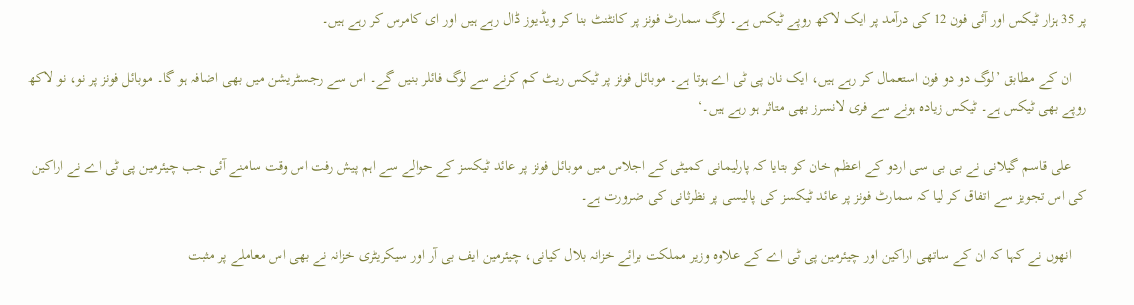پر 35 ہزار ٹیکس اور آئی فون 12 کی درآمد پر ایک لاکھ روپے ٹیکس ہے۔ لوگ سمارٹ فونز پر کانٹنٹ بنا کر ویڈیوز ڈال رہے ہیں اور ای کامرس کر رہے ہیں۔

    ان کے مطابق ’لوگ دو دو فون استعمال کر رہے ہیں، ایک نان پی ٹی اے ہوتا ہے۔ موبائل فونز پر ٹیکس ریٹ کم کرنے سے لوگ فائلر بنیں گے۔ اس سے رجسٹریشن میں بھی اضافہ ہو گا۔ موبائل فونز پر نو، نو لاکھ روپے بھی ٹیکس ہے۔ ٹیکس زیادہ ہونے سے فری لانسرز بھی متاثر ہو رہے ہیں۔‘

    علی قاسم گیلانی نے بی بی سی اردو کے اعظم خان کو بتایا کہ پارلیمانی کمیٹی کے اجلاس میں موبائل فونز پر عائد ٹیکسز کے حوالے سے اہم پیش رفت اس وقت سامنے آئی جب چیئرمین پی ٹی اے نے اراکین کی اس تجویز سے اتفاق کر لیا کہ سمارٹ فونز پر عائد ٹیکسز کی پالیسی پر نظرثانی کی ضرورت ہے۔

    انھوں نے کہا کہ ان کے ساتھی اراکین اور چیئرمین پی ٹی اے کے علاوہ وزیر مملکت برائے خزانہ بلال کیانی، چیئرمین ایف بی آر اور سیکریٹری خزانہ نے بھی اس معاملے پر مثبت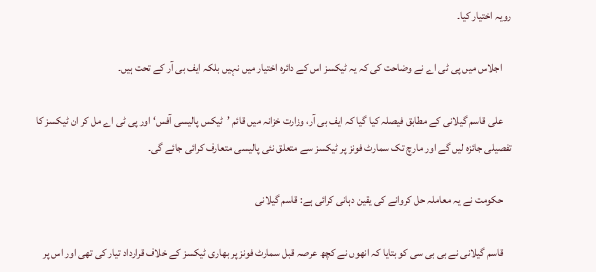رویہ اختیار کیا۔

    اجلاس میں پی ٹی اے نے وضاحت کی کہ یہ ٹیکسز اس کے دائرہ اختیار میں نہیں بلکہ ایف بی آر کے تحت ہیں۔

    علی قاسم گیلانی کے مطابق فیصلہ کیا گیا کہ ایف بی آر، وزارت خزانہ میں قائم ’ٹیکس پالیسی آفس‘ اور پی ٹی اے مل کر ان ٹیکسز کا تفصیلی جائزہ لیں گے اور مارچ تک سمارٹ فونز پر ٹیکسز سے متعلق نئی پالیسی متعارف کرائی جائے گی۔

    حکومت نے یہ معاملہ حل کروانے کی یقین دہانی کرائی ہے: قاسم گیلانی

    قاسم گیلانی نے بی بی سی کو بتایا کہ انھوں نے کچھ عرصہ قبل سمارٹ فونز پر بھاری ٹیکسز کے خلاف قرارداد تیار کی تھی اور اس پر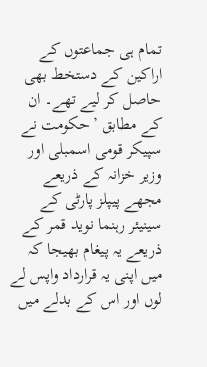تمام ہی جماعتوں کے اراکین کے دستخط بھی حاصل کر لیے تھے۔ ان کے مطابق ’حکومت نے سپیکر قومی اسمبلی اور وزیر خزانہ کے ذریعے مجھے پیپلز پارٹی کے سینیئر رہنما نوید قمر کے ذریعے یہ پیغام بھیجا کہ میں اپنی یہ قرارداد واپس لے لوں اور اس کے بدلے میں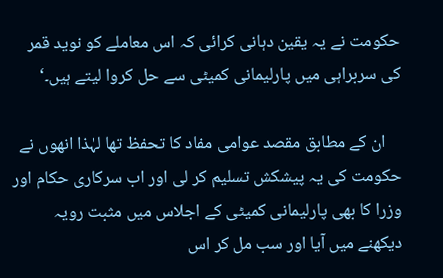حکومت نے یہ یقین دہانی کرائی کہ اس معاملے کو نوید قمر کی سربراہی میں پارلیمانی کمیٹی سے حل کروا لیتے ہیں۔‘

    ان کے مطابق مقصد عوامی مفاد کا تحفظ تھا لہٰذا انھوں نے حکومت کی یہ پیشکش تسلیم کر لی اور اب سرکاری حکام اور وزرا کا بھی پارلیمانی کمیٹی کے اجلاس میں مثبت رویہ دیکھنے میں آیا اور سب مل کر اس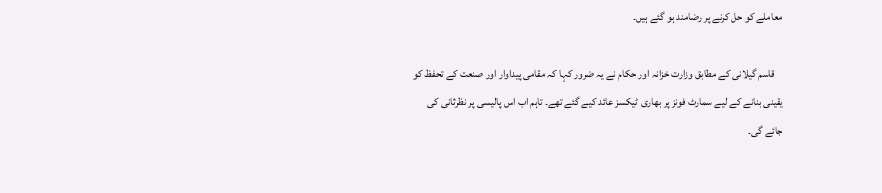معاملے کو حل کرنے پر رضامند ہو گئے ہیں۔

    قاسم گیلانی کے مطابق وزارت خزانہ اور حکام نے یہ ضرور کہا کہ مقامی پیداوار اور صنعت کے تحفظ کو یقینی بنانے کے لیے سمارٹ فونز پر بھاری ٹیکسز عائد کیے گئے تھے۔ تاہم اب اس پالیسی پر نظرثانی کی جائے گی۔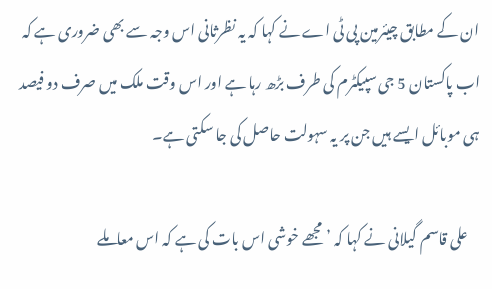ان کے مطابق چیئرمین پی ٹی اے نے کہا کہ یہ نظرثانی اس وجہ سے بھی ضروری ہے کہ اب پاکستان 5 جی سپیکٹرم کی طرف بڑھ رہا ہے اور اس وقت ملک میں صرف دو فیصد ہی موبائل ایسے ہیں جن پر یہ سہولت حاصل کی جا سکتی ہے۔

    علی قاسم گیلانی نے کہا کہ ’مجھے خوشی اس بات کی ہے کہ اس معاملے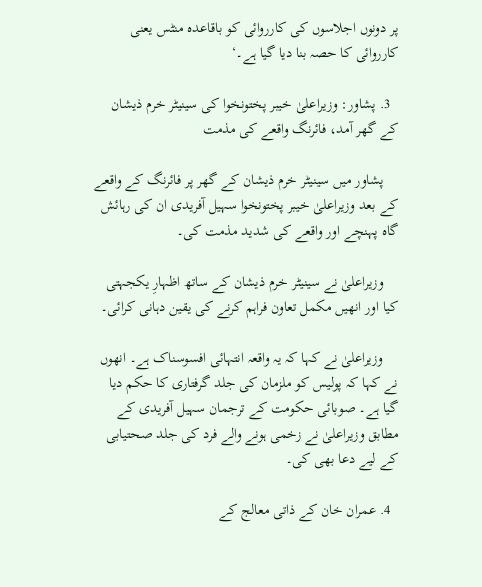پر دونوں اجلاسوں کی کارروائی کو باقاعدہ منٹس یعنی کارروائی کا حصہ بنا دیا گیا ہے۔‘

  3. پشاور: وزیراعلیٰ خیبر پختونخوا کی سینیٹر خرم ذیشان کے گھر آمد، فائرنگ واقعے کی مذمت

    پشاور میں سینیٹر خرم ذیشان کے گھر پر فائرنگ کے واقعے کے بعد وزیراعلیٰ خیبر پختونخوا سہیل آفریدی ان کی رہائش گاہ پہنچے اور واقعے کی شدید مذمت کی۔

    وزیراعلیٰ نے سینیٹر خرم ذیشان کے ساتھ اظہارِ یکجہتی کیا اور انھیں مکمل تعاون فراہم کرنے کی یقین دہانی کرائی۔

    وزیراعلیٰ نے کہا کہ یہ واقعہ انتہائی افسوسناک ہے۔ انھوں نے کہا کہ پولیس کو ملزمان کی جلد گرفتاری کا حکم دیا گیا ہے۔ صوبائی حکومت کے ترجمان سہیل آفریدی کے مطابق وزیراعلیٰ نے زخمی ہونے والے فرد کی جلد صحتیابی کے لیے دعا بھی کی۔

  4. عمران خان کے ذاتی معالج کے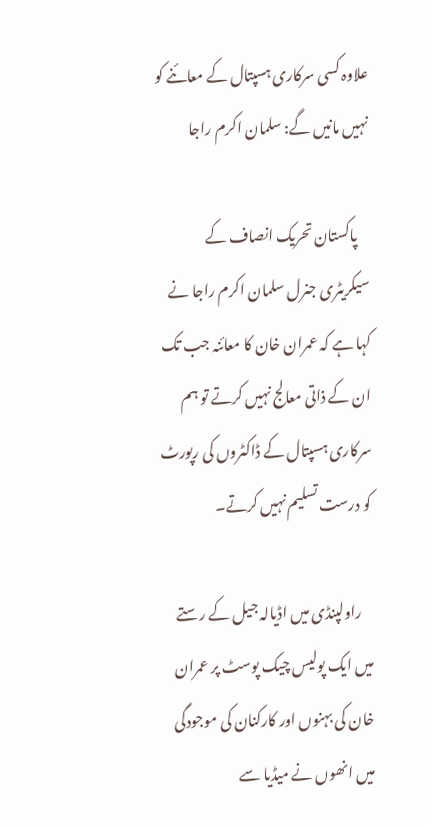علاوہ کسی سرکاری ہسپتال کے معائنے کو نہیں مانیں گے: سلمان اکرم راجا

    پاکستان تحریک انصاف کے سیکریٹری جنرل سلمان اکرم راجا نے کہا ہے کہ عمران خان کا معائنہ جب تک ان کے ذاتی معالج نہیں کرتے تو ہم سرکاری ہسپتال کے ڈاکٹروں کی رپورٹ کو درست تسلیم نہیں کرتے۔

    راولپنڈی میں اڈیالہ جیل کے رستے میں ایک پولیس چیک پوسٹ پر عمران خان کی بہنوں اور کارکنان کی موجودگی میں انھوں نے میڈیا سے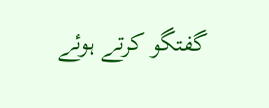گفتگو کرتے ہوئے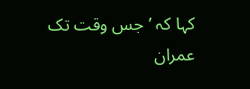کہا کہ ’جس وقت تک عمران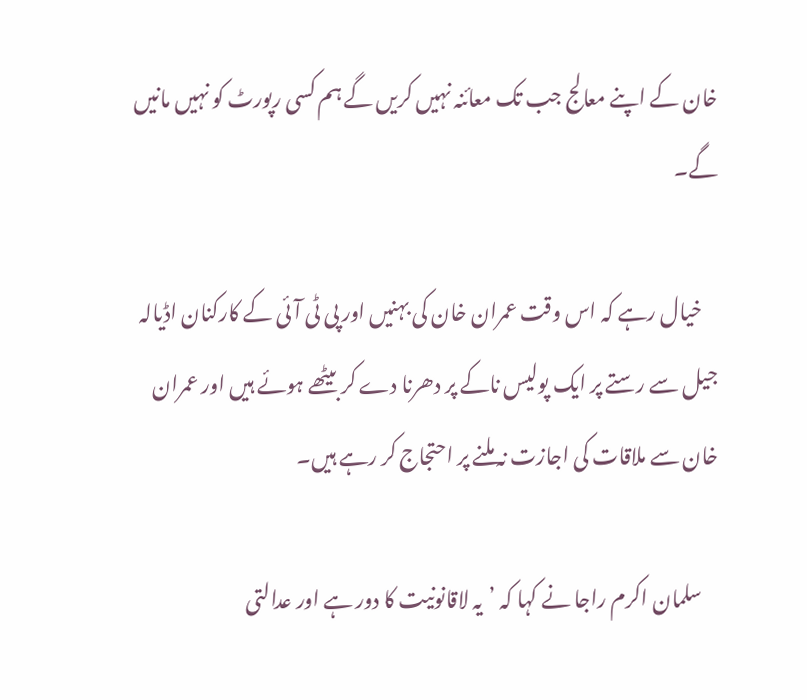خان کے اپنے معالج جب تک معائنہ نہیں کریں گے ہم کسی رپورٹ کو نہیں مانیں گے۔

    خیال رہے کہ اس وقت عمران خان کی بہنیں اور پی ٹی آئی کے کارکنان اڈیالہ جیل سے رستے پر ایک پولیس ناکے پر دھرنا دے کر بیٹھے ہوئے ہیں اور عمران خان سے ملاقات کی اجازت نہ ملنے پر احتجاج کر رہے ہیں۔

    سلمان اکرم راجا نے کہا کہ ’یہ لاقانونیت کا دور ہے اور عدالتی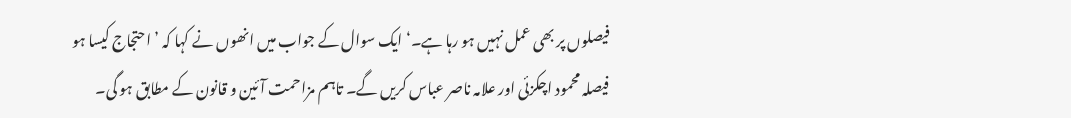فیصلوں پر بھی عمل نہیں ہو رہا ہے۔‘ ایک سوال کے جواب میں انھوں نے کہا کہ ’احتجاج کیسا ہو فیصلہ محمود اچکزئی اور علامہ ناصر عباس کریں گے۔ تاہم مزاحمت آئین و قانون کے مطابق ہو گی۔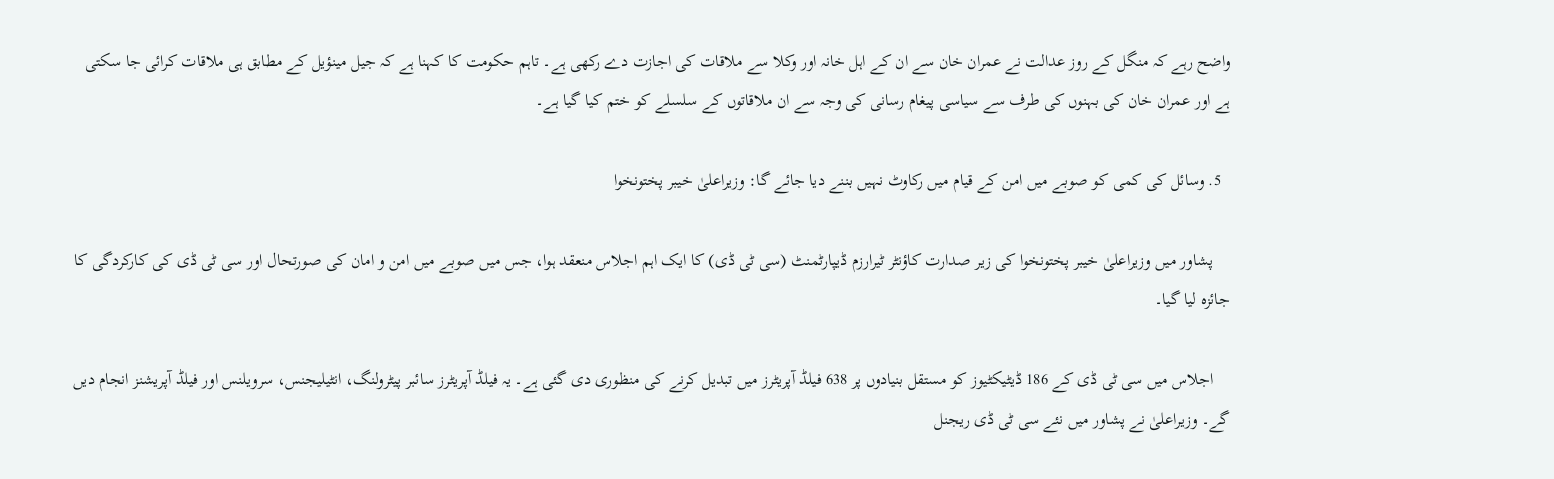واضح رہے کہ منگل کے روز عدالت نے عمران خان سے ان کے اہل خانہ اور وکلا سے ملاقات کی اجازت دے رکھی ہے۔ تاہم حکومت کا کہنا ہے کہ جیل مینؤیل کے مطابق ہی ملاقات کرائی جا سکتی ہے اور عمران خان کی بہنوں کی طرف سے سیاسی پیغام رسانی کی وجہ سے ان ملاقاتوں کے سلسلے کو ختم کیا گیا ہے۔

  5. وسائل کی کمی کو صوبے میں امن کے قیام میں رکاوٹ نہیں بننے دیا جائے گا: وزیراعلیٰ خیبر پختونخوا

    پشاور میں وزیراعلیٰ خیبر پختونخوا کی زیر صدارت کاؤنٹر ٹیرارزم ڈیپارٹمنٹ (سی ٹی ڈی) کا ایک اہم اجلاس منعقد ہوا، جس میں صوبے میں امن و امان کی صورتحال اور سی ٹی ڈی کی کارکردگی کا جائزہ لیا گیا۔

    اجلاس میں سی ٹی ڈی کے 186 ڈیٹیکٹیوز کو مستقل بنیادوں پر 638 فیلڈ آپریٹرز میں تبدیل کرنے کی منظوری دی گئی ہے۔ یہ فیلڈ آپریٹرز سائبر پیٹرولنگ، انٹیلیجنس، سرویلنس اور فیلڈ آپریشنز انجام دیں گے۔ وزیراعلیٰ نے پشاور میں نئے سی ٹی ڈی ریجنل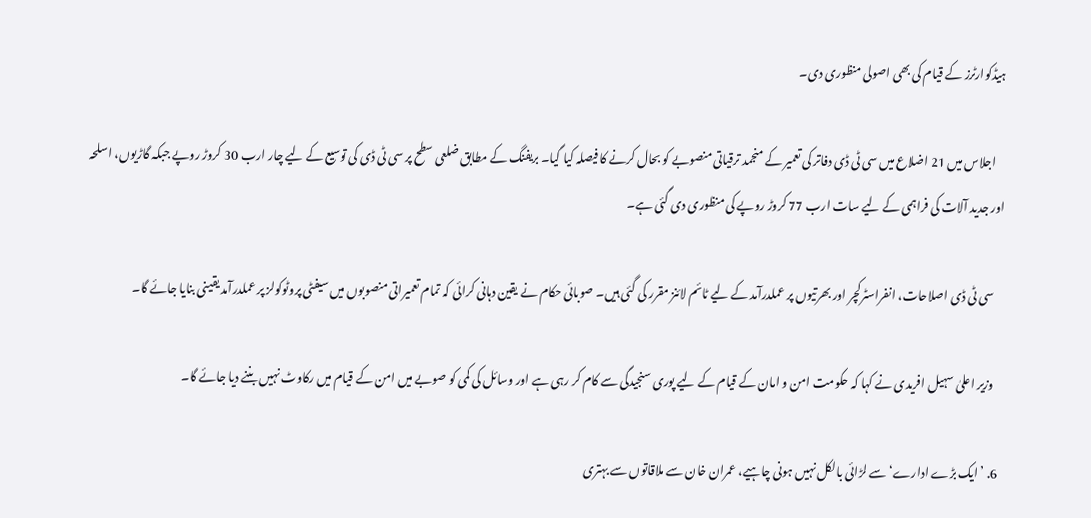ہیڈکوارٹرز کے قیام کی بھی اصولی منظوری دی۔

    اجلاس میں 21 اضلاع میں سی ٹی ڈی دفاتر کی تعمیر کے منجمد ترقیاتی منصوبے کو بحال کرنے کا فیصلہ کیا گیا۔ بریفنگ کے مطابق ضلعی سطح پر سی ٹی ڈی کی توسیع کے لیے چار ارب 30 کروڑ روپے جبکہ گاڑیوں، اسلحہ اور جدید آلات کی فراہمی کے لیے سات ارب 77 کروڑ روپے کی منظوری دی گئی ہے۔

    سی ٹی ڈی اصلاحات، انفراسٹرکچر اور بھرتیوں پر عملدرآمد کے لیے ٹائم لائنز مقرر کی گئی ہیں۔ صوبائی حکام نے یقین دہانی کرائی کہ تمام تعمیراتی منصوبوں میں سیفٹی پروٹوکولز پر عملدرآمد یقینی بنایا جائے گا۔

    وزیر اعلیٰ سہیل افریدی نے کہا کہ حکومت امن و امان کے قیام کے لیے پوری سنجیدگی سے کام کر رہی ہے اور وسائل کی کمی کو صوبے میں امن کے قیام میں رکاوٹ نہیں بننے دیا جائے گا۔

  6. ’ایک بڑے ادارے‘ سے لڑائی بالکل نہیں ہونی چاہیے، عمران خان سے ملاقاتوں سے بہتری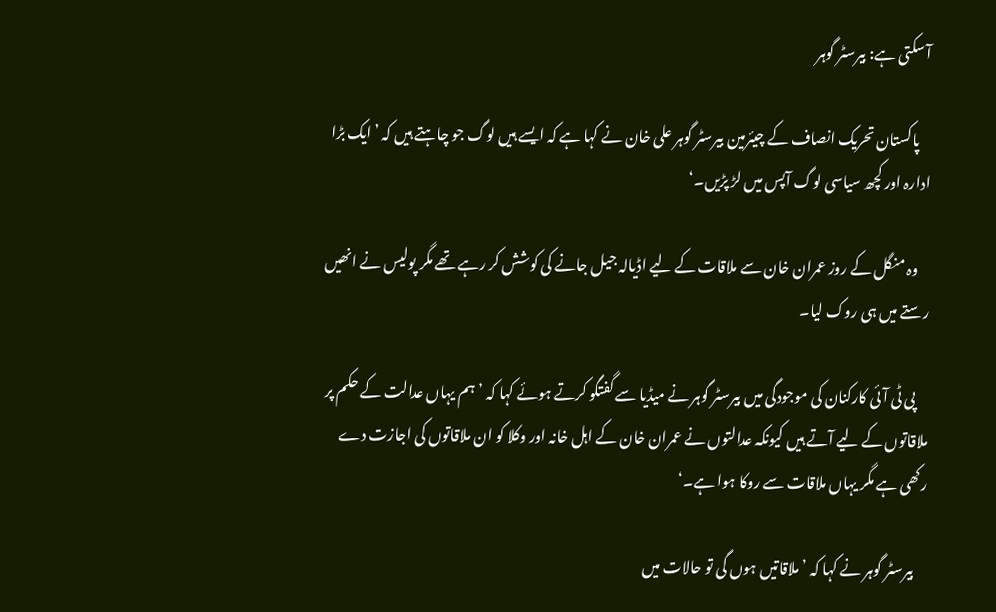آ سکتی ہے: بیرسٹر گوہر

    پاکستان تحریک انصاف کے چیئرمین بیرسٹر گوہر علی خان نے کہا ہے کہ ایسے ہیں لوگ جو چاہتے ہیں کہ ’ایک بڑا ادارہ اور کچھ سیاسی لوگ آپس میں لڑ پڑیں۔‘

    وہ منگل کے روز عمران خان سے ملاقات کے لیے اڈیالہ جیل جانے کی کوشش کر رہے تھے مگر پولیس نے انھیں رستے میں ہی روک لیا۔

    پی ٹی آئی کارکنان کی موجودگی میں بیرسٹر گوہر نے میڈیا سے گفتگو کرتے ہوئے کہا کہ ’ہم یہاں عدالت کے حکم پر ملاقاتوں کے لیے آتے ہیں کیونکہ عدالتوں نے عمران خان کے اہل خانہ اور وکلا کو ان ملاقاتوں کی اجازت دے رکھی ہے مگر یہاں ملاقات سے روکا ہوا ہے۔‘

    بیرسٹر گوہر نے کہا کہ ’ملاقاتیں ہوں گی تو حالات میں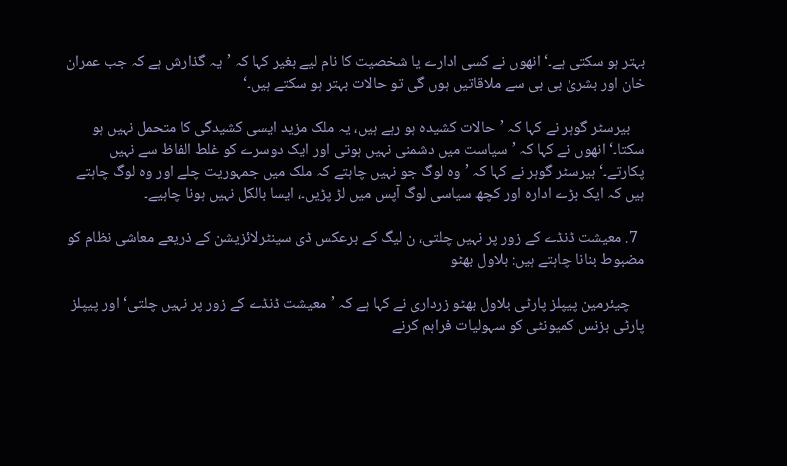بہتر ہو سکتی ہے۔‘ انھوں نے کسی ادارے یا شخصیت کا نام لیے بغیر کہا کہ ’یہ گذارش ہے کہ جب عمران خان اور بشریٰ بی بی سے ملاقاتیں ہوں گی تو حالات بہتر ہو سکتے ہیں۔‘

    بیرسٹر گوہر نے کہا کہ ’حالات کشیدہ ہو رہے ہیں، یہ ملک مزید ایسی کشیدگی کا متحمل نہیں ہو سکتا۔‘ انھوں نے کہا کہ ’سیاست میں دشمنی نہیں ہوتی اور ایک دوسرے کو غلط الفاظ سے نہیں پکارتے۔‘ بیرسٹر گوہر نے کہا کہ ’وہ لوگ جو نہیں چاہتے کہ ملک میں جمہوریت چلے اور وہ لوگ چاہتے ہیں کہ ایک بڑے ادارہ اور کچھ سیاسی لوگ آپس میں لڑ پڑیں۔، ایسا بالکل نہیں ہونا چاہیے۔

  7. معیشت ڈنڈے کے زور پر نہیں چلتی، ن لیگ کے برعکس ڈی سینٹرلائزیشن کے ذریعے معاشی نظام کو مضبوط بنانا چاہتے ہیں: بلاول بھٹو

    چیئرمین پیپلز پارٹی بلاول بھٹو زرداری نے کہا ہے کہ ’معیشت ڈنڈے کے زور پر نہیں چلتی‘ اور پیپلز پارٹی بزنس کمیونٹی کو سہولیات فراہم کرنے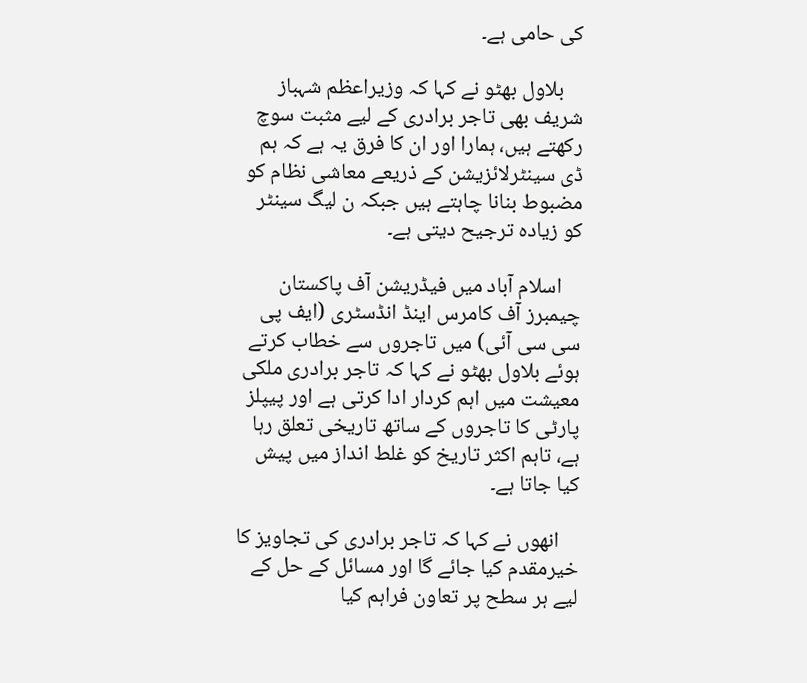کی حامی ہے۔

    بلاول بھٹو نے کہا کہ وزیراعظم شہباز شریف بھی تاجر برادری کے لیے مثبت سوچ رکھتے ہیں، ہمارا اور ان کا فرق یہ ہے کہ ہم ڈی سینٹرلائزیشن کے ذریعے معاشی نظام کو مضبوط بنانا چاہتے ہیں جبکہ ن لیگ سینٹر کو زیادہ ترجیح دیتی ہے۔

    اسلام آباد میں فیڈریشن آف پاکستان چیمبرز آف کامرس اینڈ انڈسٹری (ایف پی سی سی آئی) میں تاجروں سے خطاب کرتے ہوئے بلاول بھٹو نے کہا کہ تاجر برادری ملکی معیشت میں اہم کردار ادا کرتی ہے اور پیپلز پارٹی کا تاجروں کے ساتھ تاریخی تعلق رہا ہے، تاہم اکثر تاریخ کو غلط انداز میں پیش کیا جاتا ہے۔

    انھوں نے کہا کہ تاجر برادری کی تجاویز کا خیرمقدم کیا جائے گا اور مسائل کے حل کے لیے ہر سطح پر تعاون فراہم کیا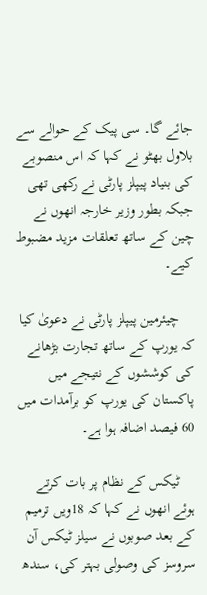جائے گا۔ سی پیک کے حوالے سے بلاول بھٹو نے کہا کہ اس منصوبے کی بنیاد پیپلز پارٹی نے رکھی تھی جبکہ بطور وزیر خارجہ انھوں نے چین کے ساتھ تعلقات مزید مضبوط کیے۔

    چیئرمین پیپلز پارٹی نے دعویٰ کیا کہ یورپ کے ساتھ تجارت بڑھانے کی کوششوں کے نتیجے میں پاکستان کی یورپ کو برآمدات میں 60 فیصد اضافہ ہوا ہے۔

    ٹیکس کے نظام پر بات کرتے ہوئے انھوں نے کہا کہ 18ویں ترمیم کے بعد صوبوں نے سیلز ٹیکس آن سروسز کی وصولی بہتر کی، سندھ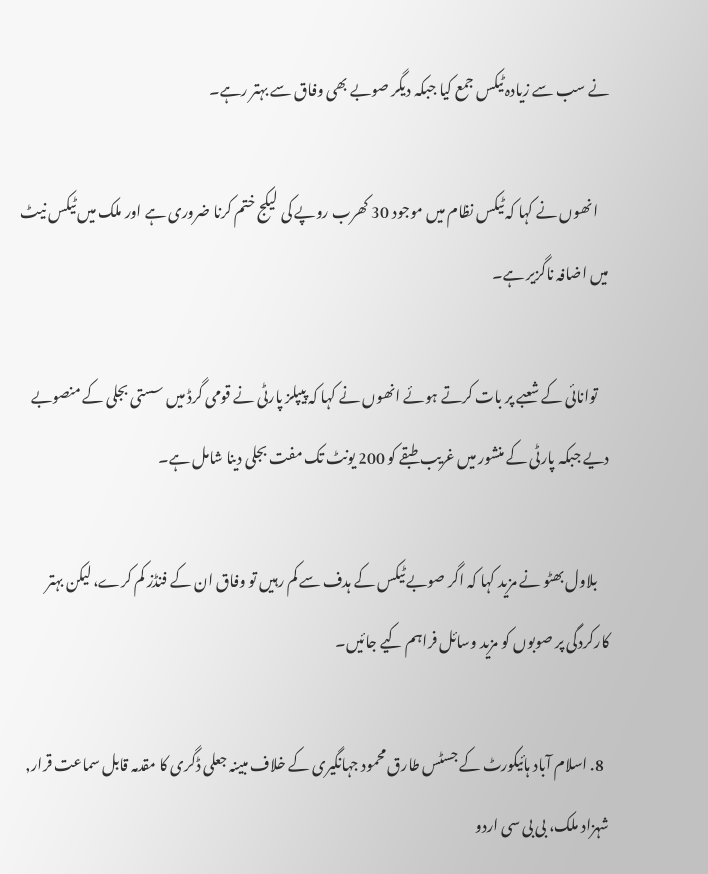نے سب سے زیادہ ٹیکس جمع کیا جبکہ دیگر صوبے بھی وفاق سے بہتر رہے۔

    انھوں نے کہا کہ ٹیکس نظام میں موجود 30 کھرب روپے کی لیکج ختم کرنا ضروری ہے اور ملک میں ٹیکس نیٹ میں اضافہ ناگزیر ہے۔

    توانائی کے شعبے پر بات کرتے ہوئے انھوں نے کہا کہ پیپلز پارٹی نے قومی گرڈ میں سستی بجلی کے منصوبے دیے جبکہ پارٹی کے منشور میں غریب طبقے کو 200 یونٹ تک مفت بجلی دینا شامل ہے۔

    بلاول بھٹو نے مزید کہا کہ اگر صوبے ٹیکس کے ہدف سے کم رہیں تو وفاق ان کے فنڈز کم کرے، لیکن بہتر کارکردگی پر صوبوں کو مزید وسائل فراہم کیے جائیں۔

  8. اسلام آباد ہائیکورٹ کے جسٹس طارق محمود جہانگیری کے خلاف مبینہ جعلی ڈگری کا مقدمہ قابل سماعت قرار, شہزاد ملک، بی بی سی اردو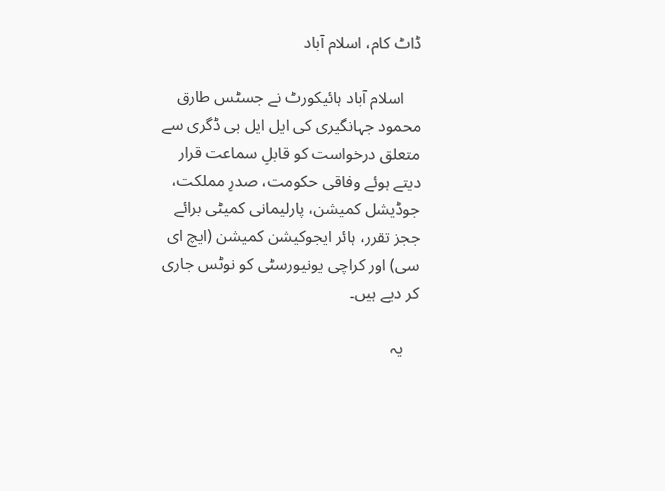ڈاٹ کام، اسلام آباد

    اسلام آباد ہائیکورٹ نے جسٹس طارق محمود جہانگیری کی ایل ایل بی ڈگری سے متعلق درخواست کو قابلِ سماعت قرار دیتے ہوئے وفاقی حکومت، صدرِ مملکت، جوڈیشل کمیشن، پارلیمانی کمیٹی برائے ججز تقرر، ہائر ایجوکیشن کمیشن (ایچ ای سی) اور کراچی یونیورسٹی کو نوٹس جاری کر دیے ہیں۔

    یہ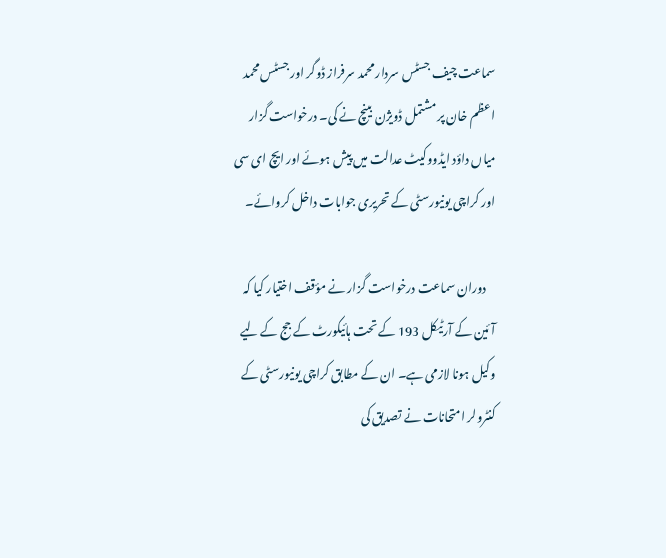سماعت چیف جسٹس سردار محمد سرفراز ڈوگر اور جسٹس محمد اعظم خان پر مشتمل ڈویژن بینچ نے کی۔ درخواست گزار میاں داؤد ایڈووکیٹ عدالت میں پیش ہوئے اور ایچ ای سی اور کراچی یونیورسٹی کے تحریری جوابات داخل کروائے۔

    دوران سماعت درخواست گزار نے مؤقف اختیار کیا کہ آئین کے آرٹیکل 193 کے تحت ہائیکورٹ کے جج کے لیے وکیل ہونا لازمی ہے۔ ان کے مطابق کراچی یونیورسٹی کے کنٹرولر امتحانات نے تصدیق کی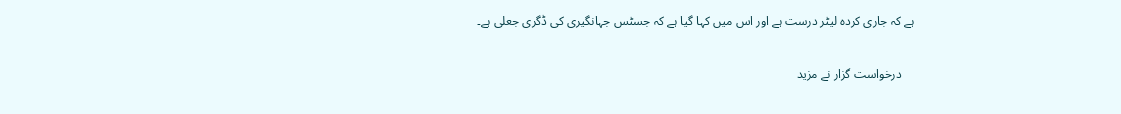ہے کہ جاری کردہ لیٹر درست ہے اور اس میں کہا گیا ہے کہ جسٹس جہانگیری کی ڈگری جعلی ہے۔

    درخواست گزار نے مزید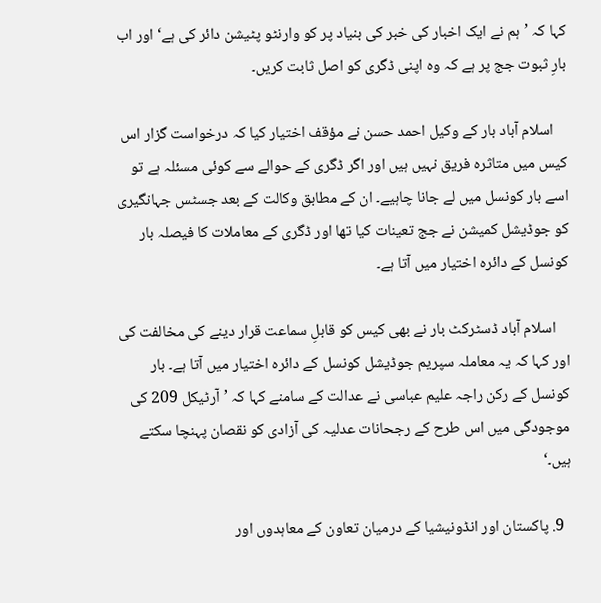کہا کہ ’ہم نے ایک اخبار کی خبر کی بنیاد پر کو وارنٹو پٹیشن دائر کی ہے‘ اور اب بارِ ثبوت جج پر ہے کہ وہ اپنی ڈگری کو اصل ثابت کریں۔

    اسلام آباد بار کے وکیل احمد حسن نے مؤقف اختیار کیا کہ درخواست گزار اس کیس میں متاثرہ فریق نہیں ہیں اور اگر ڈگری کے حوالے سے کوئی مسئلہ ہے تو اسے بار کونسل میں لے جانا چاہیے۔ ان کے مطابق وکالت کے بعد جسٹس جہانگیری کو جوڈیشل کمیشن نے جج تعینات کیا تھا اور ڈگری کے معاملات کا فیصلہ بار کونسل کے دائرہ اختیار میں آتا ہے۔

    اسلام آباد ڈسٹرکٹ بار نے بھی کیس کو قابلِ سماعت قرار دینے کی مخالفت کی اور کہا کہ یہ معاملہ سپریم جوڈیشل کونسل کے دائرہ اختیار میں آتا ہے۔ بار کونسل کے رکن راجہ علیم عباسی نے عدالت کے سامنے کہا کہ ’آرٹیکل 209 کی موجودگی میں اس طرح کے رجحانات عدلیہ کی آزادی کو نقصان پہنچا سکتے ہیں۔‘

  9. پاکستان اور انڈونیشیا کے درمیان تعاون کے معاہدوں اور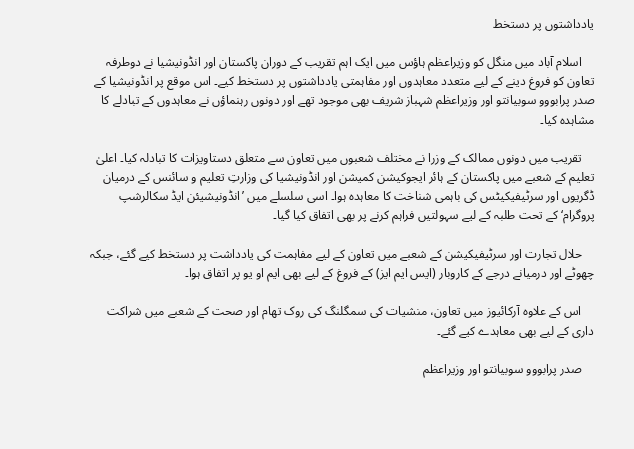یادداشتوں پر دستخط

    اسلام آباد میں منگل کو وزیراعظم ہاؤس میں ایک اہم تقریب کے دوران پاکستان اور انڈونیشیا نے دوطرفہ تعاون کو فروغ دینے کے لیے متعدد معاہدوں اور مفاہمتی یادداشتوں پر دستخط کیے۔ اس موقع پر انڈونیشیا کے صدر پرابووو سوبیانتو اور وزیراعظم شہباز شریف بھی موجود تھے اور دونوں رہنماؤں نے معاہدوں کے تبادلے کا مشاہدہ کیا۔

    تقریب میں دونوں ممالک کے وزرا نے مختلف شعبوں میں تعاون سے متعلق دستاویزات کا تبادلہ کیا۔ اعلیٰ تعلیم کے شعبے میں پاکستان کے ہائر ایجوکیشن کمیشن اور انڈونیشیا کی وزارتِ تعلیم و سائنس کے درمیان ڈگریوں اور سرٹیفیکیٹس کی باہمی شناخت کا معاہدہ ہوا۔ اسی سلسلے میں ’انڈونیشیئن ایڈ سکالرشپ پروگرام‘ کے تحت طلبہ کے لیے سہولتیں فراہم کرنے پر بھی اتفاق کیا گیا۔

    حلال تجارت اور سرٹیفیکیشن کے شعبے میں تعاون کے لیے مفاہمت کی یادداشت پر دستخط کیے گئے، جبکہ چھوٹے اور درمیانے درجے کے کاروبار (ایس ایم ایز) کے فروغ کے لیے بھی ایم او یو پر اتفاق ہوا۔

    اس کے علاوہ آرکائیوز میں تعاون، منشیات کی سمگلنگ کی روک تھام اور صحت کے شعبے میں شراکت داری کے لیے بھی معاہدے کیے گئے۔

    صدر پرابووو سوبیانتو اور وزیراعظم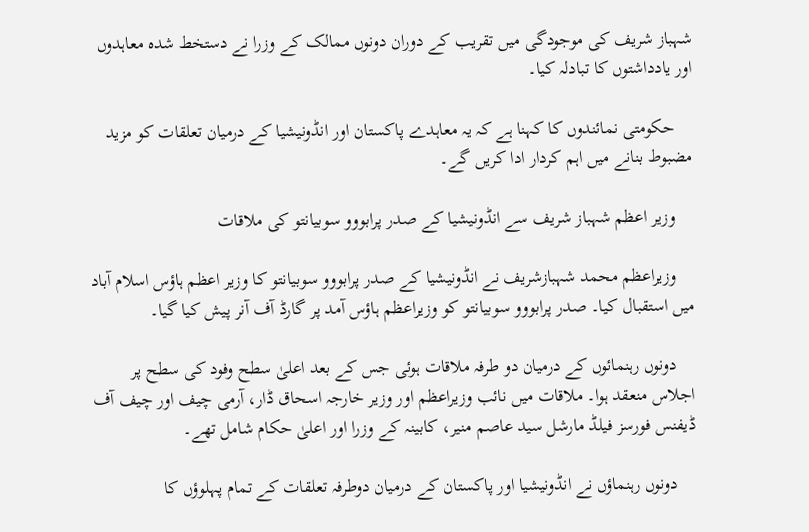شہباز شریف کی موجودگی میں تقریب کے دوران دونوں ممالک کے وزرا نے دستخط شدہ معاہدوں اور یادداشتوں کا تبادلہ کیا۔

    حکومتی نمائندوں کا کہنا ہے کہ یہ معاہدے پاکستان اور انڈونیشیا کے درمیان تعلقات کو مزید مضبوط بنانے میں اہم کردار ادا کریں گے۔

    وزیر اعظم شہباز شریف سے انڈونیشیا کے صدر پرابووو سوبیانتو کی ملاقات

    وزیراعظم محمد شہبازشریف نے انڈونیشیا کے صدر پرابووو سوبیانتو کا وزیر اعظم ہاؤس اسلام آباد میں استقبال کیا۔ صدر پرابووو سوبیانتو کو وزیراعظم ہاؤس آمد پر گارڈ آف آنر پیش کیا گیا۔

    دونوں رہنمائوں کے درمیان دو طرفہ ملاقات ہوئی جس کے بعد اعلیٰ سطح وفود کی سطح پر اجلاس منعقد ہوا۔ ملاقات میں نائب وزیراعظم اور وزیر خارجہ اسحاق ڈار، آرمی چیف اور چیف آف ڈیفنس فورسز فیلڈ مارشل سید عاصم منیر، کابینہ کے وزرا اور اعلیٰ حکام شامل تھے۔

    دونوں رہنماؤں نے انڈونیشیا اور پاکستان کے درمیان دوطرفہ تعلقات کے تمام پہلوؤں کا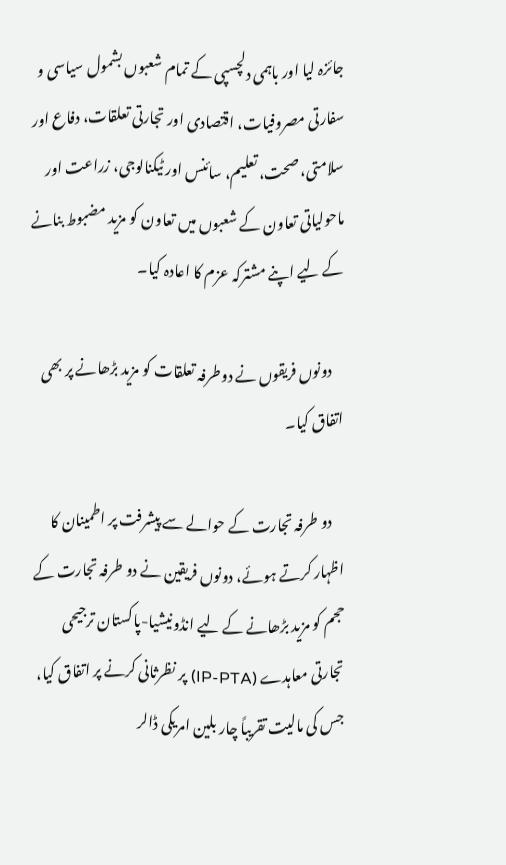جائزہ لیا اور باہمی دلچسپی کے تمام شعبوں بشمول سیاسی و سفارتی مصروفیات، اقتصادی اور تجارتی تعلقات، دفاع اور سلامتی، صحت، تعلیم، سائنس اور ٹیکنالوجی، زراعت اور ماحولیاتی تعاون کے شعبوں میں تعاون کو مزید مضبوط بنانے کے لیے اپنے مشترکہ عزم کا اعادہ کیا۔

    دونوں فریقوں نے دوطرفہ تعلقات کو مزید بڑھانے پر بھی اتفاق کیا۔

    دو طرفہ تجارت کے حوالے سے پیشرفت پر اطمینان کا اظہار کرتے ہوئے، دونوں فریقین نے دو طرفہ تجارت کے حجم کو مزید بڑھانے کے لیے انڈونیشیا-پاکستان ترجیحی تجارتی معاہدے (IP-PTA) پر نظرثانی کرنے پر اتفاق کیا، جس کی مالیت تقریباً چار بلین امریکی ڈالر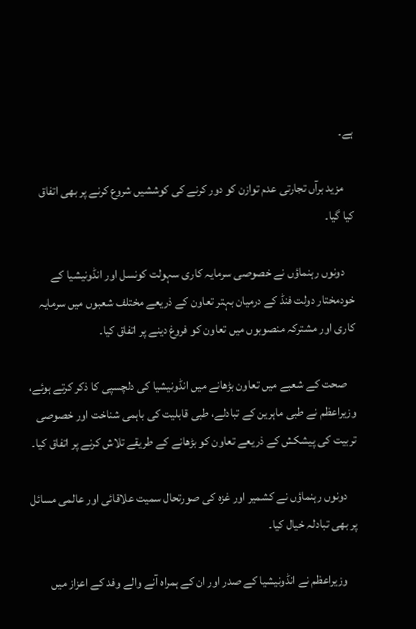ہے۔

    مزید برآں تجارتی عدم توازن کو دور کرنے کی کوششیں شروع کرنے پر بھی اتفاق کیا گیا۔

    دونوں رہنماؤں نے خصوصی سرمایہ کاری سہولت کونسل اور انڈونیشیا کے خودمختار دولت فنڈ کے درمیان بہتر تعاون کے ذریعے مختلف شعبوں میں سرمایہ کاری اور مشترکہ منصوبوں میں تعاون کو فروغ دینے پر اتفاق کیا۔

    صحت کے شعبے میں تعاون بڑھانے میں انڈونیشیا کی دلچسپی کا ذکر کرتے ہوئے، وزیراعظم نے طبی ماہرین کے تبادلے، طبی قابلیت کی باہمی شناخت اور خصوصی تربیت کی پیشکش کے ذریعے تعاون کو بڑھانے کے طریقے تلاش کرنے پر اتفاق کیا۔

    دونوں رہنماؤں نے کشمیر اور غزہ کی صورتحال سمیت علاقائی اور عالمی مسائل پر بھی تبادلہ خیال کیا۔

    وزیراعظم نے انڈونیشیا کے صدر اور ان کے ہمراہ آنے والے وفد کے اعزاز میں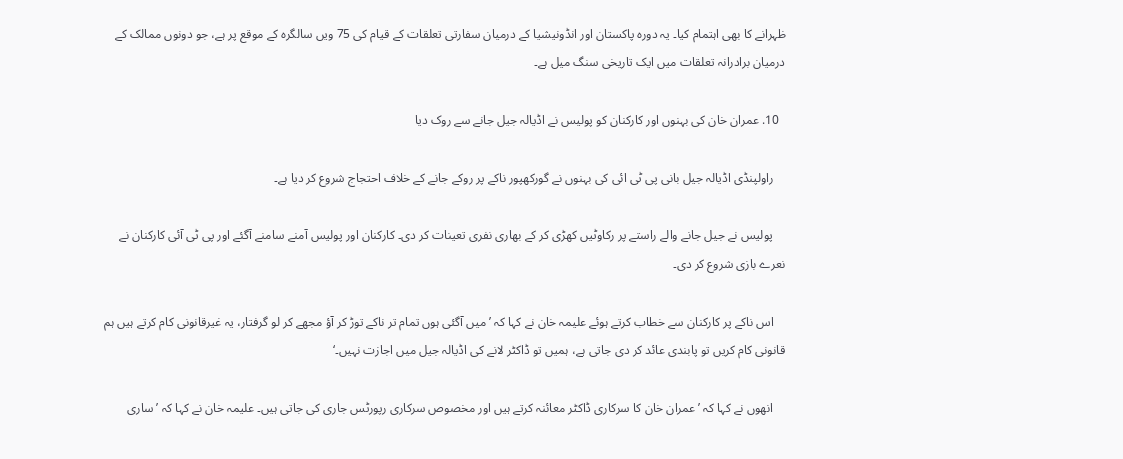ظہرانے کا بھی اہتمام کیا۔ یہ دورہ پاکستان اور انڈونیشیا کے درمیان سفارتی تعلقات کے قیام کی 75 ویں سالگرہ کے موقع پر ہے، جو دونوں ممالک کے درمیان برادرانہ تعلقات میں ایک تاریخی سنگ میل ہے۔

  10. عمران خان کی بہنوں اور کارکنان کو پولیس نے اڈیالہ جیل جانے سے روک دیا

    راولپنڈی اڈیالہ جیل بانی پی ٹی ائی کی بہنوں نے گورکھپور ناکے پر روکے جانے کے خلاف احتجاج شروع کر دیا ہے۔

    پولیس نے جیل جانے والے راستے پر رکاوٹیں کھڑی کر کے بھاری نفری تعینات کر دی۔ کارکنان اور پولیس آمنے سامنے آگئے اور پی ٹی آئی کارکنان نے نعرے بازی شروع کر دی۔

    اس ناکے پر کارکنان سے خطاب کرتے ہوئے علیمہ خان نے کہا کہ ’میں آگئی ہوں تمام تر ناکے توڑ کر آؤ مجھے کر لو گرفتار، یہ غیرقانونی کام کرتے ہیں ہم قانونی کام کریں تو پابندی عائد کر دی جاتی ہے، ہمیں تو ڈاکٹر لانے کی اڈیالہ جیل میں اجازت نہیں۔‘

    انھوں نے کہا کہ ’عمران خان کا سرکاری ڈاکٹر معائنہ کرتے ہیں اور مخصوص سرکاری رپورٹس جاری کی جاتی ہیں۔ علیمہ خان نے کہا کہ ’ساری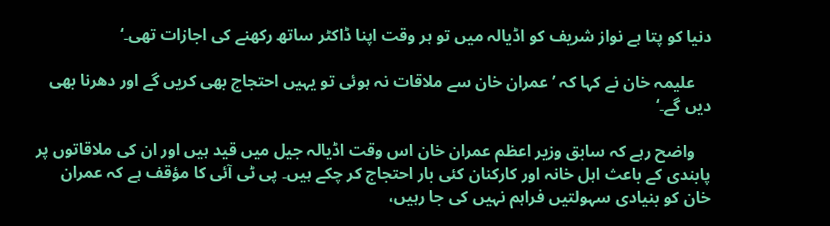دنیا کو پتا ہے نواز شریف کو اڈیالہ میں تو ہر وقت اپنا ڈاکٹر ساتھ رکھنے کی اجازات تھی۔‘

    علیمہ خان نے کہا کہ ’عمران خان سے ملاقات نہ ہوئی تو یہیں احتجاج بھی کریں گے اور دھرنا بھی دیں گے۔‘

    واضح رہے کہ سابق وزیر اعظم عمران خان اس وقت اڈیالہ جیل میں قید ہیں اور ان کی ملاقاتوں پر پابندی کے باعث اہل خانہ اور کارکنان کئی بار احتجاج کر چکے ہیں۔ پی ٹی آئی کا مؤقف ہے کہ عمران خان کو بنیادی سہولتیں فراہم نہیں کی جا رہیں،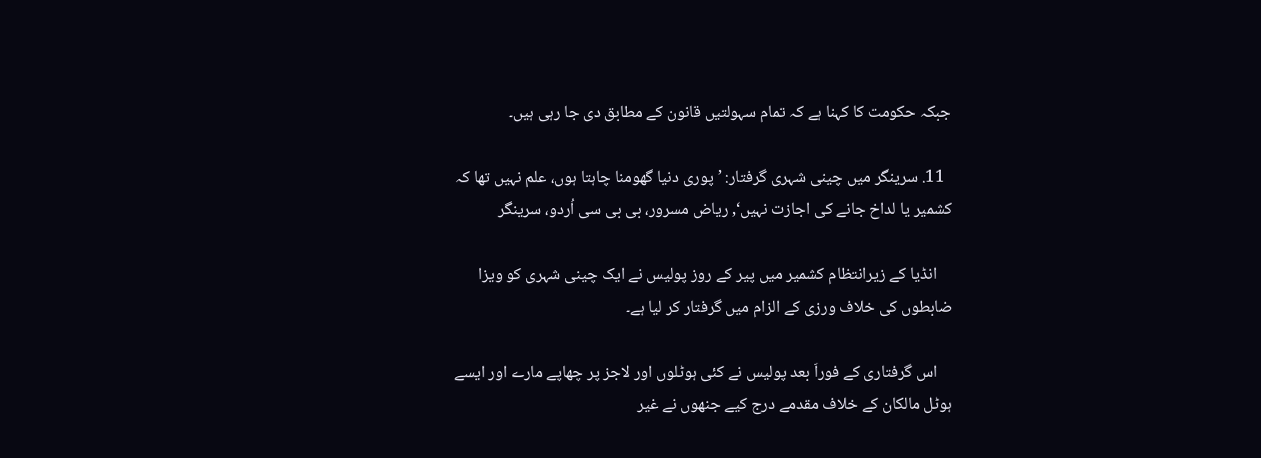جبکہ حکومت کا کہنا ہے کہ تمام سہولتیں قانون کے مطابق دی جا رہی ہیں۔

  11. سرینگر میں چینی شہری گرفتار: ’پوری دنیا گھومنا چاہتا ہوں، علم نہیں تھا کہ کشمیر یا لداخ جانے کی اجازت نہیں‘, ریاض مسرور، بی بی سی اُردو، سرینگر

    انڈیا کے زیرانتظام کشمیر میں پیر کے روز پولیس نے ایک چینی شہری کو ویزا ضابطوں کی خلاف ورزی کے الزام میں گرفتار کر لیا ہے۔

    اس گرفتاری کے فوراَ بعد پولیس نے کئی ہوٹلوں اور لاجز پر چھاپے مارے اور ایسے ہوٹل مالکان کے خلاف مقدمے درج کیے جنھوں نے غیر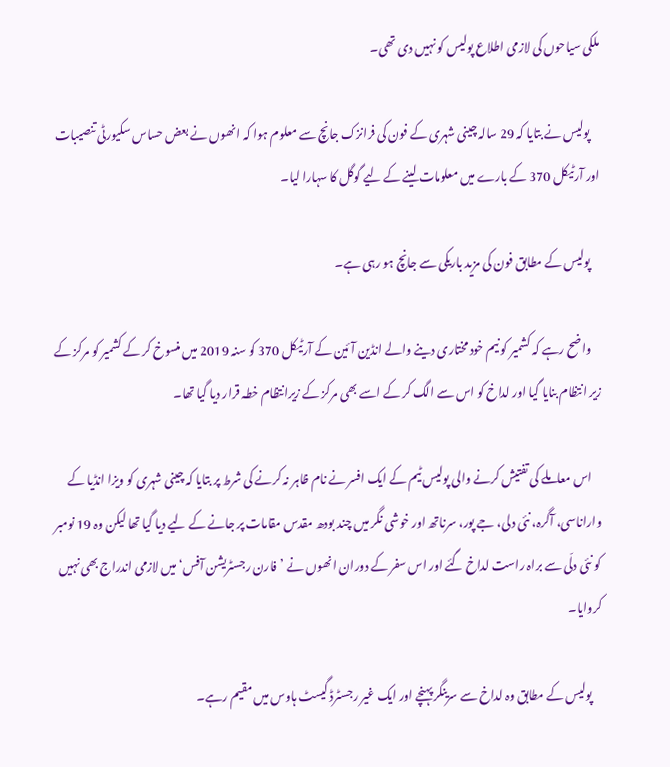ملکی سیاحوں کی لازمی اطلاع پولیس کو نہیں دی تھی۔

    پولیس نے بتایا کہ 29 سالہ چینی شہری کے فون کی فرانزک جانچ سے معلوم ہوا کہ انھوں نے بعض حساس سکیورٹی تنصیبات اور آرٹیکل 370 کے بارے میں معلومات لینے کے لیے گوگل کا سہارا لیا۔

    پولیس کے مطابق فون کی مزید باریکی سے جانچ ہو رہی ہے۔

    واضح رہے کہ کشمیر کو نیم خود مختاری دینے والے انڈین آئین کے آرٹیکل 370 کو سنہ 2019 میں منسوخ کر کے کشمیر کو مرکز کے زیر انتظام بنایا گیا اور لداخ کو اس سے الگ کر کے اسے بھی مرکز کے زیرانتظام خطہ قرار دیا گیا تھا۔

    اس معاملے کی تفتیش کرنے والی پولیس ٹیم کے ایک افسر نے نام ظاہر نہ کرنے کی شرط پر بتایا کہ چینی شہری کو ویزا انڈیا کے واراناسی، آگرہ، نئی دلی، جے پور، سرناتھ اور خوشی نگر میں چند بودھ مقدس مقامات پر جانے کے لیے دیا گیا تھا لیکن وہ 19 نومبر کو نئی دلّی سے براہ راست لداخ گئے اور اس سفر کے دوران انھوں نے ’فارن رجسٹریشن آفس‘ میں لازمی اندراج بھی نہیں کروایا۔

    پولیس کے مطابق وہ لداخ سے سرینگر پہنچے اور ایک غیر رجسٹرڈ گیسٹ ہاوس میں مقیم رہے۔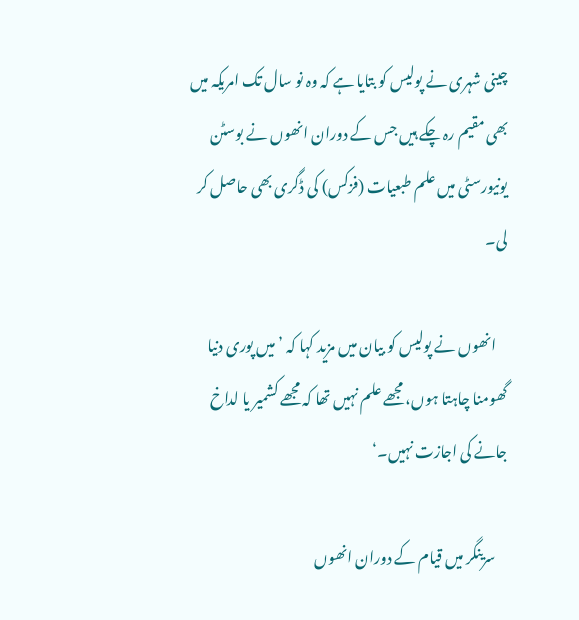چینی شہری نے پولیس کو بتایا ہے کہ وہ نو سال تک امریکہ میں بھی مقیم رہ چکے ہیں جس کے دوران انھوں نے بوسٹن یونیورسٹی میں علم طبعیات (فزکس) کی ڈگری بھی حاصل کر لی۔

    انھوں نے پولیس کو بیان میں مزید کہا کہ ’میں پوری دنیا گھومنا چاہتا ہوں، مجھے علم نہیں تھا کہ مجھے کشمیر یا لداخ جانے کی اجازت نہیں۔‘

    سرینگر میں قیام کے دوران انھوں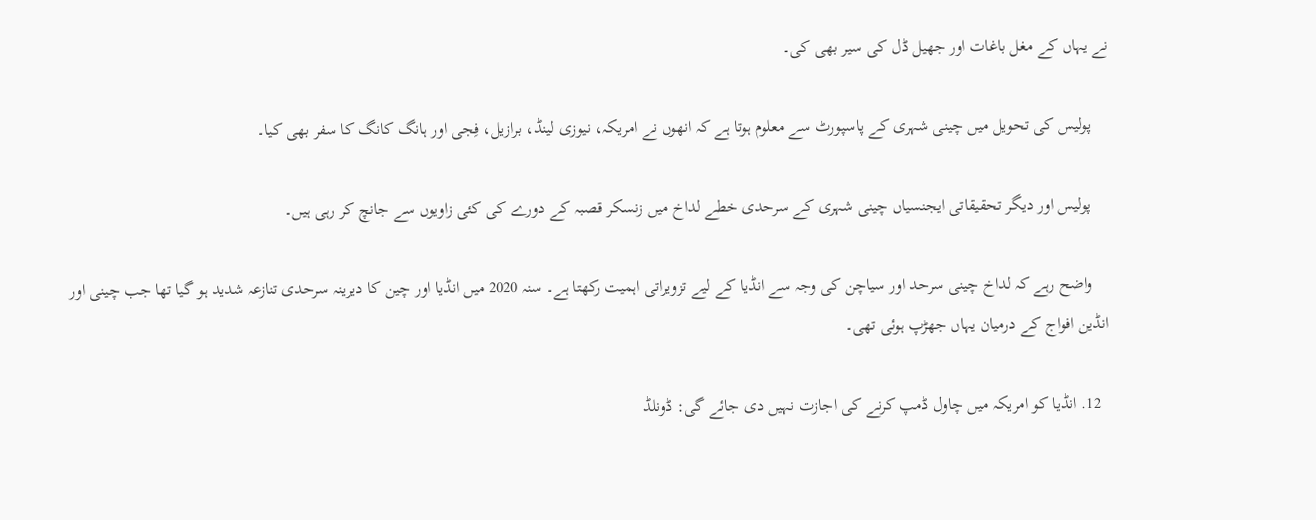نے یہاں کے مغل باغات اور جھیل ڈل کی سیر بھی کی۔

    پولیس کی تحویل میں چینی شہری کے پاسپورٹ سے معلوم ہوتا ہے کہ انھوں نے امریکہ، نیوزی لینڈ، برازیل، فِجی اور ہانگ کانگ کا سفر بھی کیا۔

    پولیس اور دیگر تحقیقاتی ایجنسیاں چینی شہری کے سرحدی خطے لداخ میں زنسکر قصبہ کے دورے کی کئی زاویوں سے جانچ کر رہی ہیں۔

    واضح رہے کہ لداخ چینی سرحد اور سیاچن کی وجہ سے انڈیا کے لیے تزویراتی اہمیت رکھتا ہے۔ سنہ 2020 میں انڈیا اور چین کا دیرینہ سرحدی تنازعہ شدید ہو گیا تھا جب چینی اور انڈین افواج کے درمیان یہاں جھڑپ ہوئی تھی۔

  12. انڈیا کو امریکہ میں چاول ڈمپ کرنے کی اجازت نہیں دی جائے گی: ڈونلڈ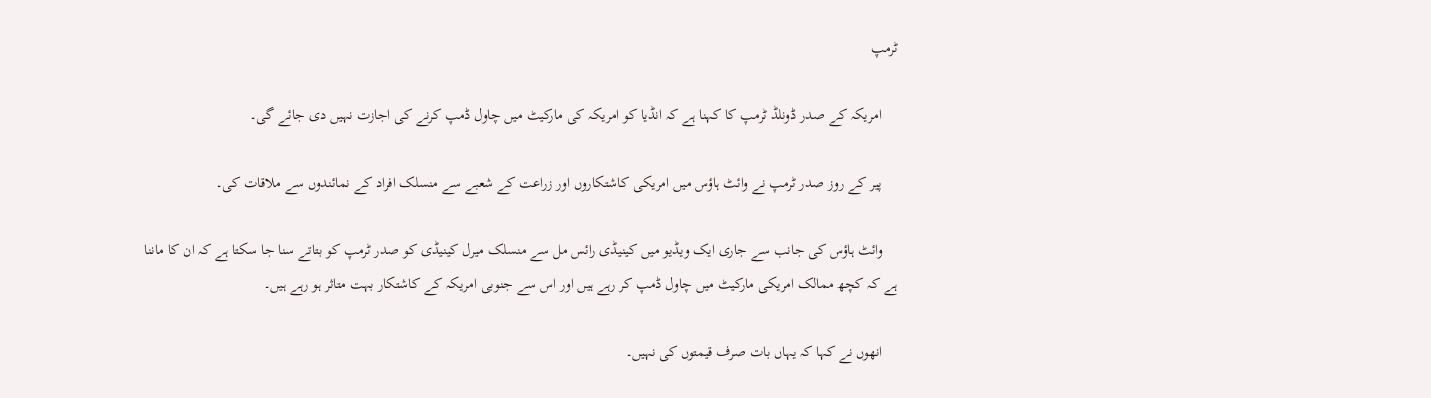ٹرمپ

    امریکہ کے صدر ڈونلڈ ٹرمپ کا کہنا ہے کہ انڈیا کو امریکہ کی مارکیٹ میں چاول ڈمپ کرنے کی اجازت نہیں دی جائے گی۔

    پیر کے روز صدر ٹرمپ نے وائٹ ہاؤس میں امریکی کاشتکاروں اور زراعت کے شعبے سے منسلک افراد کے نمائندوں سے ملاقات کی۔

    وائٹ ہاؤس کی جانب سے جاری ایک ویڈیو میں کینیڈی رائس مل سے منسلک میرل کینیڈی کو صدر ٹرمپ کو بتاتے سنا جا سکتا ہے کہ ان کا ماننا ہے کہ کچھ ممالک امریکی مارکیٹ میں چاول ڈمپ کر رہے ہیں اور اس سے جنوبی امریکہ کے کاشتکار بہت متاثر ہو رہے ہیں۔

    انھوں نے کہا کہ یہاں بات صرف قیمتوں کی نہیں۔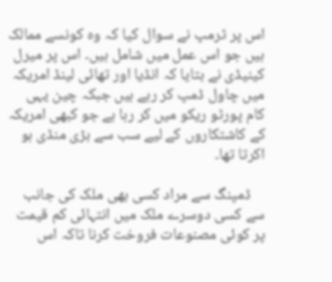اس پر ٹرمپ نے سوال کیا کہ وہ کونسے ممالک ہیں جو اس عمل میں شامل ہیں۔ اس پر میرل کینیڈی نے بتایا کہ انڈیا اور تھائی لینڈ امریکہ میں چاول ڈمپ کر رہے ہیں جبکہ چین یہی کام پورٹو ریکو میں کر رہا ہے جو کبھی امریکہ کے کاشتکاروں کے لیے سب سے بڑی منڈی ہو اکرتا تھا۔

    ڈمپنگ سے مراد کسی بھی ملک کی جانب سے کسی دوسرے ملک میں انتہائی کم قیمت پر کوئی مصنوعات فروخت کرنا تاکہ اس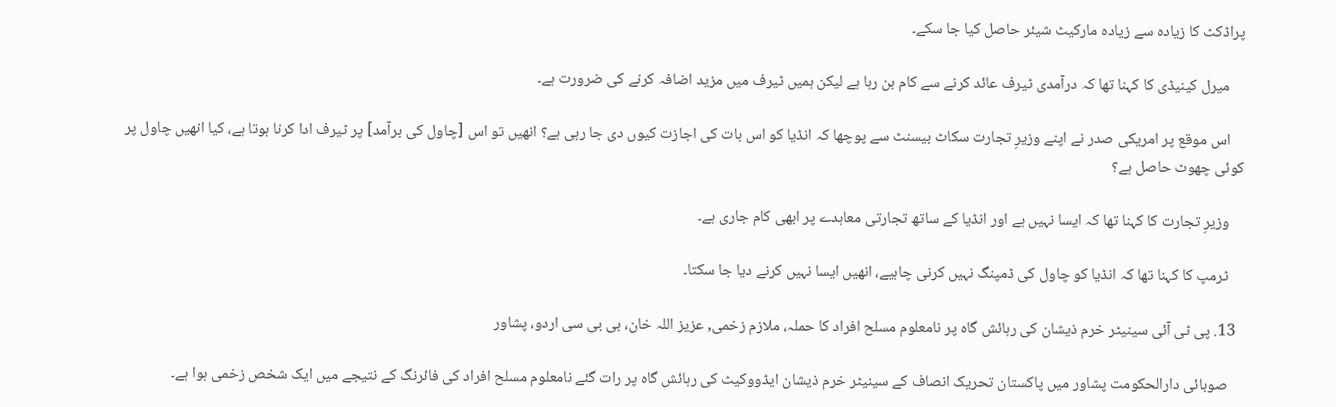پراڈکٹ کا زیادہ سے زیادہ مارکیٹ شیئر حاصل کیا جا سکے۔

    میرل کینیڈی کا کہنا تھا کہ درآمدی ٹیرف عائد کرنے سے کام بن رہا ہے لیکن ہمیں ٹیرف میں مزید اضافہ کرنے کی ضرورت ہے۔

    اس موقع پر امریکی صدر نے اپنے وزیرِ تجارت سکاٹ بیسنٹ سے پوچھا کہ انڈیا کو اس بات کی اجازت کیوں دی جا رہی ہے؟ انھیں تو اس [چاول کی برآمد] پر ٹیرف ادا کرنا ہوتا ہے، کیا انھیں چاول پر کوئی چھوٹ حاصل ہے؟

    وزیرِ تجارت کا کہنا تھا کہ ایسا نہیں ہے اور انڈیا کے ساتھ تجارتی معاہدے پر ابھی کام جاری ہے۔

    ٹرمپ کا کہنا تھا کہ انڈیا کو چاول کی ڈمپنگ نہیں کرنی چاہیے، انھیں ایسا نہیں کرنے دیا جا سکتا۔

  13. پی ٹی آئی سینیٹر خرم ذیشان کی رہائش گاہ پر نامعلوم مسلح افراد کا حملہ، ملازم زخمی, عزیز اللہ خان، بی بی سی اردو، پشاور

    صوبائی دارالحکومت پشاور میں پاکستان تحریک انصاف کے سینیٹر خرم ذیشان ایڈووکیٹ کی رہائش گاہ پر رات گئے نامعلوم مسلح افراد کی فائرنگ کے نتیجے میں ایک شخص زخمی ہوا ہے۔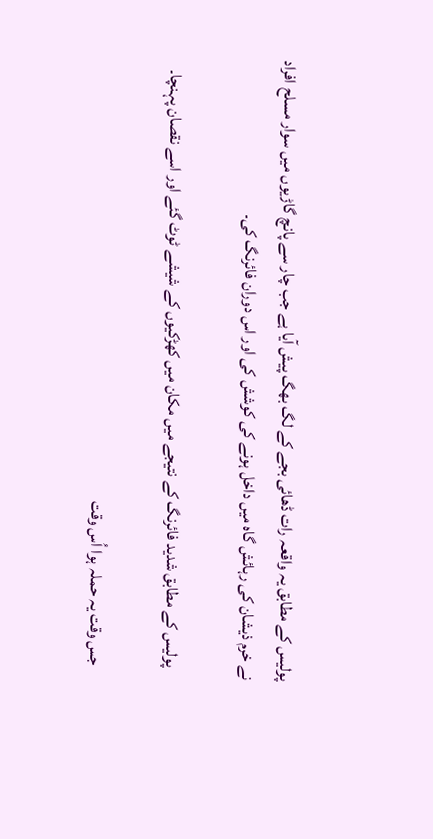پولیس کے مطابق یہ واقعہ رات ڈھائی بجے کے لگ بھگ پیش آیا ہے جب چار سے پانچ گاڑیوں میں سوار مسلح افراد نے خرم ذیشان کی رہائش گاہ میں داخل ہونے کی کوشش کی اور اس دوران فائرنگ کی۔

    پولیس کے مطابق شدید فائرنگ کے نتیجے میں مکان میں کھڑکیوں کے شیشے ٹوٹ گئے اور اسے نقصان پہنچا۔

    جس وقت یہ حملہ ہوا اُس وقت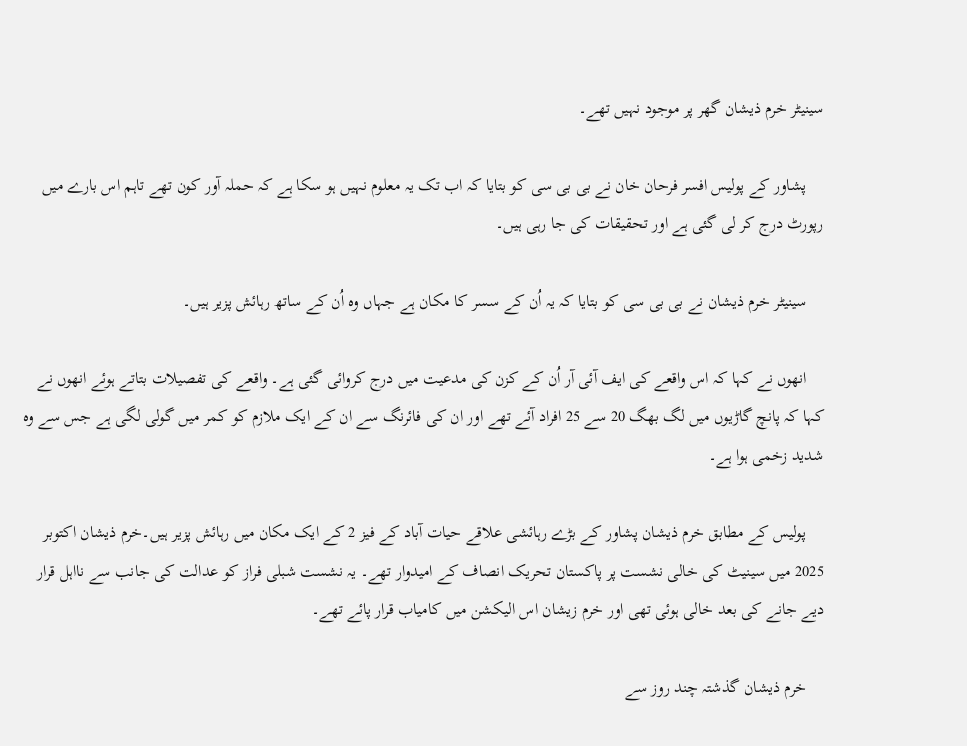سینیٹر خرم ذیشان گھر پر موجود نہیں تھے۔

    پشاور کے پولیس افسر فرحان خان نے بی بی سی کو بتایا کہ اب تک یہ معلوم نہیں ہو سکا ہے کہ حملہ آور کون تھے تاہم اس بارے میں رپورٹ درج کر لی گئی ہے اور تحقیقات کی جا رہی ہیں۔

    سینیٹر خرم ذیشان نے بی بی سی کو بتایا کہ یہ اُن کے سسر کا مکان ہے جہاں وہ اُن کے ساتھ رہائش پزیر ہیں۔

    انھوں نے کہا کہ اس واقعے کی ایف آئی آر اُن کے کزن کی مدعیت میں درج کروائی گئی ہے۔ واقعے کی تفصیلات بتاتے ہوئے انھوں نے کہا کہ پانچ گاڑیوں میں لگ بھگ 20 سے 25 افراد آئے تھے اور ان کی فائرنگ سے ان کے ایک ملازم کو کمر میں گولی لگی ہے جس سے وہ شدید زخمی ہوا ہے۔

    پولیس کے مطابق خرم ذیشان پشاور کے بڑے رہائشی علاقے حیات آباد کے فیز 2 کے ایک مکان میں رہائش پزیر ہیں۔خرم ذیشان اکتوبر 2025 میں سینیٹ کی خالی نشست پر پاکستان تحریک انصاف کے امیدوار تھے۔ یہ نشست شبلی فراز کو عدالت کی جانب سے نااہل قرار دیے جانے کی بعد خالی ہوئی تھی اور خرم زیشان اس الیکشن میں کامیاب قرار پائے تھے۔

    خرم ذیشان گذشتہ چند روز سے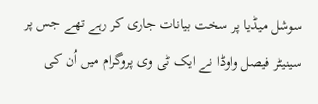سوشل میڈیا پر سخت بیانات جاری کر رہے تھے جس پر سینیٹر فیصل واوڈا نے ایک ٹی وی پروگرام میں اُن کی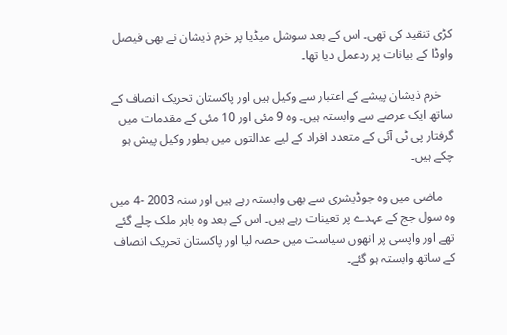کڑی تنقید کی تھی۔ اس کے بعد سوشل میڈیا پر خرم ذیشان نے بھی فیصل واوڈا کے بیانات پر ردعمل دیا تھا۔

    خرم ذیشان پیشے کے اعتبار سے وکیل ہیں اور پاکستان تحریک انصاف کے ساتھ ایک عرصے سے وابستہ ہیں۔ وہ 9 مئی اور 10 مئی کے مقدمات میں گرفتار پی ٹی آئی کے متعدد افراد کے لیے عدالتوں میں بطور وکیل پیش ہو چکے ہیں۔

    ماضی میں وہ جوڈیشری سے بھی وابستہ رہے ہیں اور سنہ 2003 -4 میں وہ سول جج کے عہدے پر تعینات رہے ہیں۔ اس کے بعد وہ باہر ملک چلے گئے تھے اور واپسی پر انھوں سیاست میں حصہ لیا اور پاکستان تحریک انصاف کے ساتھ وابستہ ہو گئے۔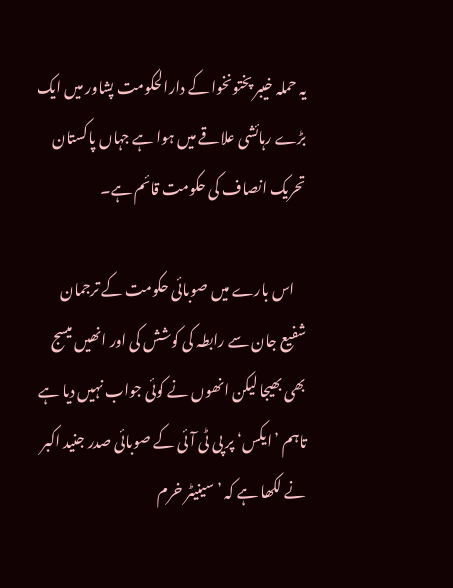یہ حملہ خیبر پختونخوا کے دارالحکومت پشاور میں ایک بڑے رہائشی علاقے میں ہوا ہے جہاں پاکستان تحریک انصاف کی حکومت قائم ہے۔

    اس بارے میں صوبائی حکومت کے ترجمان شفیع جان سے رابطہ کی کوشش کی اور انھیں میسج بھی بھیجا لیکن انھوں نے کوئی جواب نہیں دیا ہے تاہم ’ایکس‘ پر پی ٹی آئی کے صوبائی صدر جنید اکبر نے لکھا ہے کہ ’سینیٹر خرم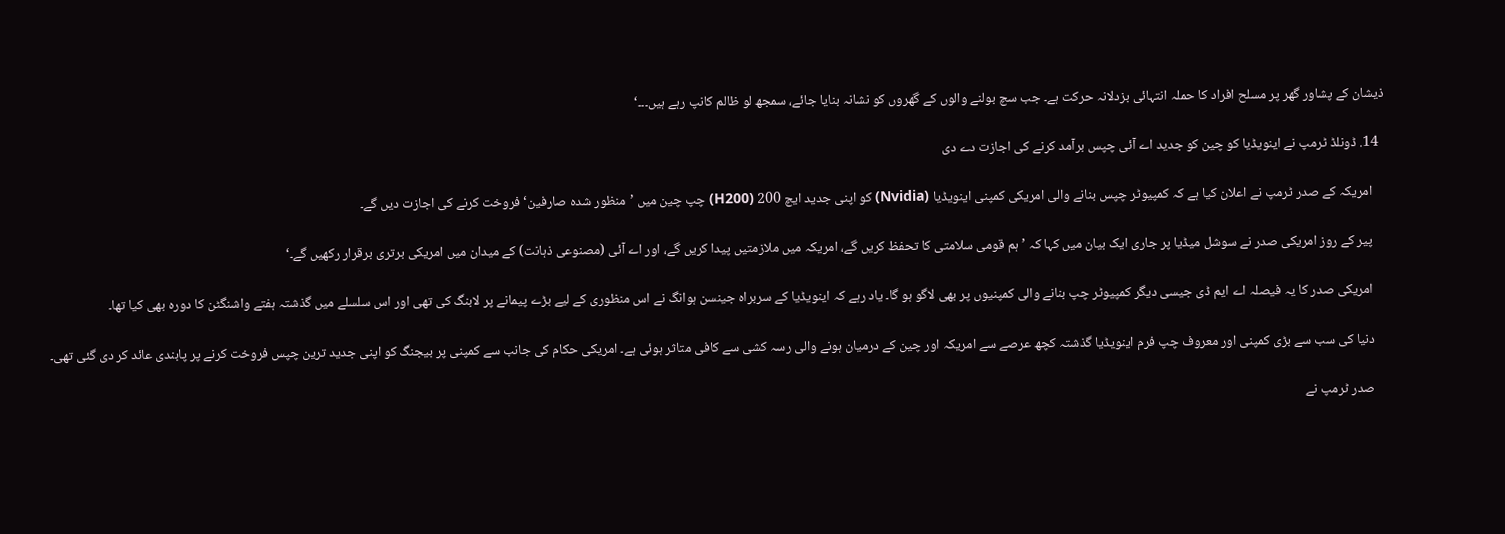ذیشان کے پشاور گھر پر مسلح افراد کا حملہ انتہائی بزدلانہ حرکت ہے۔ جب سچ بولنے والوں کے گھروں کو نشانہ بنایا جائے، سمجھ لو ظالم کانپ رہے ہیں۔۔۔‘

  14. ڈونلڈ ٹرمپ نے اینویڈیا کو چین کو جدید اے آئی چپس برآمد کرنے کی اجازت دے دی

    امریکہ کے صدر ٹرمپ نے اعلان کیا ہے کہ کمپیوٹر چپس بنانے والی امریکی کمپنی اینویڈیا (Nvidia) کو اپنی جدید ایچ 200 (H200) چپ چین میں ’منظور شدہ صارفین‘ فروخت کرنے کی اجازت دیں گے۔

    پیر کے روز امریکی صدر نے سوشل میڈیا پر جاری ایک بیان میں کہا کہ ’ہم قومی سلامتی کا تحفظ کریں گے، امریکہ میں ملازمتیں پیدا کریں گے، اور اے آئی (مصنوعی ذہانت) کے میدان میں امریکی برتری برقرار رکھیں گے۔‘

    امریکی صدر کا یہ فیصلہ اے ایم ڈی جیسی دیگر کمپیوٹر چپ بنانے والی کمپنیوں پر بھی لاگو ہو گا۔ یاد رہے کہ اینویڈیا کے سربراہ جینسن ہوانگ نے اس منظوری کے لیے بڑے پیمانے پر لابنگ کی تھی اور اس سلسلے میں گذشتہ ہفتے واشنگٹن کا دورہ بھی کیا تھا۔

    دنیا کی سب سے بڑی کمپنی اور معروف چپ فرم اینویڈیا گذشتہ کچھ عرصے سے امریکہ اور چین کے درمیان ہونے والی رسہ کشی سے کافی متاثر ہوئی ہے۔ امریکی حکام کی جانب سے کمپنی پر بیجنگ کو اپنی جدید ترین چپس فروخت کرنے پر پابندی عائد کر دی گئی تھی۔

    صدر ٹرمپ نے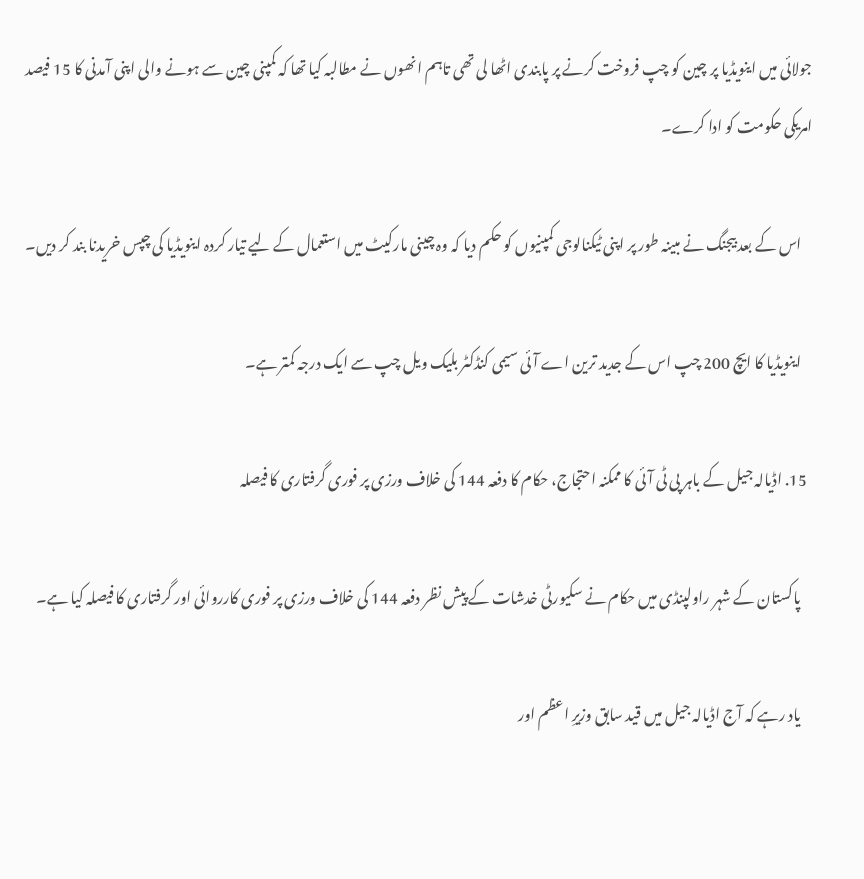جولائی میں اینویڈیا پر چین کو چپ فروخت کرنے پر پابندی اٹھا لی تھی تاہم انھوں نے مطالبہ کیا تھا کہ کمپنی چین سے ہونے والی اپنی آمدنی کا 15 فیصد امریکی حکومت کو ادا کرے۔

    اس کے بعد بیجنگ نے مبینہ طور پر اپنی ٹیکنالوجی کمپنیوں کو حکم دیا کہ وہ چینی مارکیٹ میں استعمال کے لیے تیار کردہ اینویڈیا کی چپس خریدنا بند کر دیں۔

    اینویڈیا کا ایچ 200 چپ اس کے جدید ترین اے آئی سیمی کنڈکٹر بلیک ویل چپ سے ایک درجہ کمتر ہے۔

  15. اڈیالہ جیل کے باہر پی ٹی آئی کا ممکنہ احتجاج، حکام کا دفعہ 144 کی خلاف ورزی پر فوری گرفتاری کا فیصلہ

    پاکستان کے شہر راولپنڈی میں حکام نے سکیورٹی خدشات کے پیش نظر دفعہ 144 کی خلاف ورزی پر فوری کارروائی اور گرفتاری کا فیصلہ کیا ہے۔

    یاد رہے کہ آج اڈیالہ جیل میں قید سابق وزیرِ اعظم اور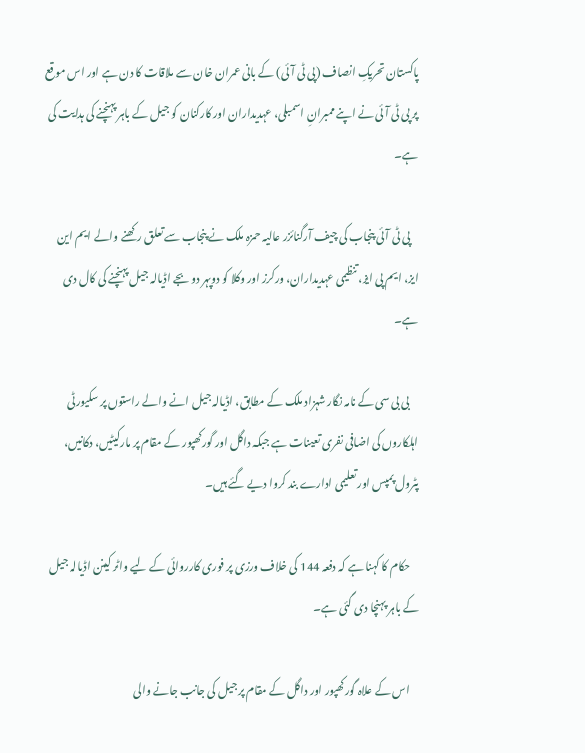پاکستان تحریکِ انصاف (پی ٹی آئی) کے بانی عمران خان سے ملاقات کا دن ہے اور اس موقع پر پی ٹی آئی نے اپنے ممبرانِ اسمبلی، عہدیداران اور کارکنان کو جیل کے باہر پہنچنے کی ہدایت کی ہے۔

    پی ٹی آئی پنجاب کی چیف آرگنائزر عالیہ حمزہ ملک نے پنجاب سے تعلق رکھنے والے ایم این ایز، ایم پی ایز، تنظیمی عہدیداران، ورکرز اور وکلا کو دوپہر دو بجے اڈیالہ جیل پہنچنے کی کال دی ہے۔

    بی بی سی کے نامہ نگار شہزاد ملک کے مطابق، اڈیالہ جیل انے والے راستوں پر سکیورٹی اہلکاروں کی اضافی نفری تعینات ہے جبکہ داگل اور گورکھپور کے مقام پر مارکیٹیں، دکانیں، پٹرول پمپس اور تعلیمی ادارے بند کروا دیے گئے ہیں۔

    حکام کا کہنا ہے کہ دفعہ 144 کی خلاف ورزی پر فوری کارروائی کے لیے واٹر کینن اڈیالہ جیل کے باہر پہنچا دی گئی ہے۔

    اس کے علاہ گورکھپور اور داگل کے مقام پر جیل کی جانب جانے والی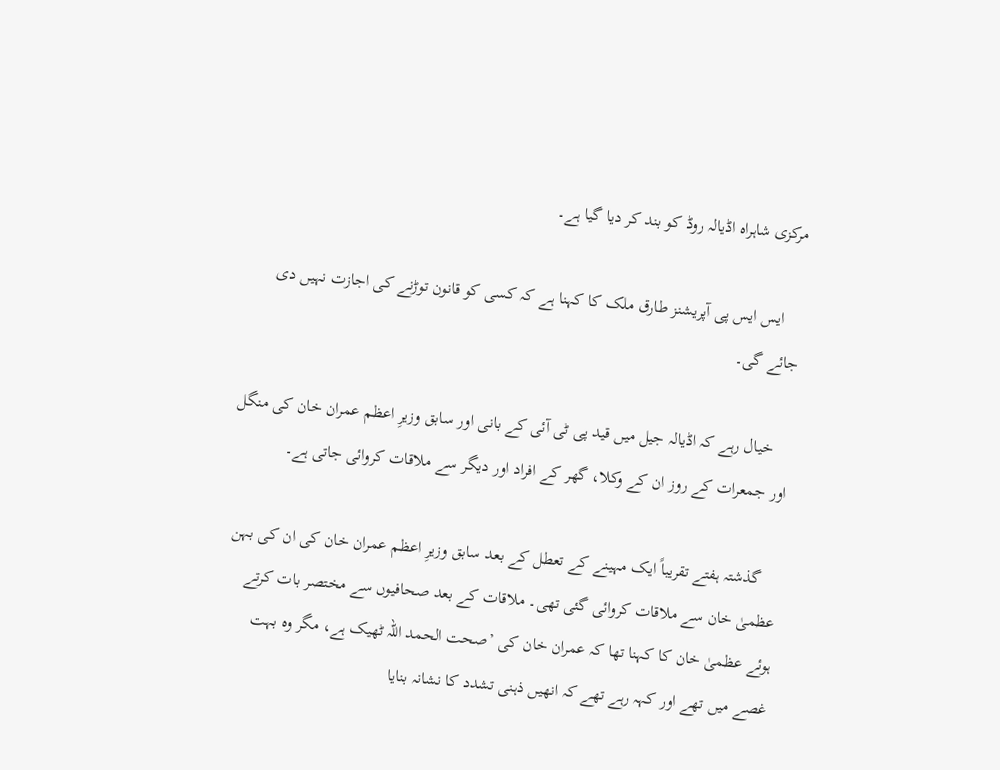مرکزی شاہراہ اڈیالہ روڈ کو بند کر دیا گیا ہے۔

    ایس ایس پی آپریشنز طارق ملک کا کہنا ہے کہ کسی کو قانون توڑنے کی اجازت نہیں دی جائے گی۔

    خیال رہے کہ اڈیالہ جیل میں قید پی ٹی آئی کے بانی اور سابق وزیرِ اعظم عمران خان کی منگل اور جمعرات کے روز ان کے وکلا، گھر کے افراد اور دیگر سے ملاقات کروائی جاتی ہے۔

    گذشتہ ہفتے تقریباً ایک مہینے کے تعطل کے بعد سابق وزیرِ اعظم عمران خان کی ان کی بہن عظمیٰ خان سے ملاقات کروائی گئی تھی۔ ملاقات کے بعد صحافیوں سے مختصر بات کرتے ہوئے عظمیٰ خان کا کہنا تھا کہ عمران خان کی ’صحت الحمد اللہ ٹھیک ہے، مگر وہ بہت غصے میں تھے اور کہہ رہے تھے کہ انھیں ذہنی تشدد کا نشانہ بنایا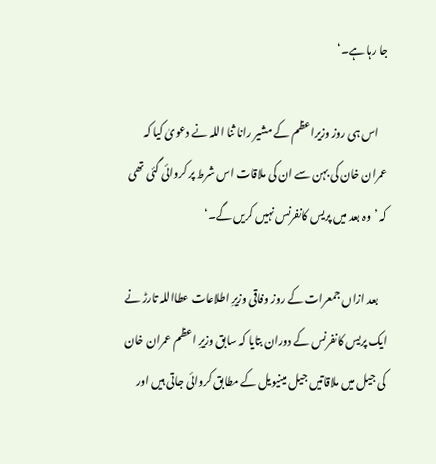جا رہا ہے۔‘

    اس ہی روز وزیراعظم کے مشیر رانا ثنا اللہ نے دعویٰ کیا کہ عمران خان کی بہن سے ان کی ملاقات اس شرط پر کروائی گئی تھی کہ ’وہ بعد میں پریس کانفرنس نہیں کریں گے۔‘

    بعد ازاں جمعرات کے روز وفاقی وزیرِ اطلاعات عطااللہ تارڑ نے ایک پریس کانفرنس کے دوران بتایا کہ سابق وزیرِ اعظم عمران خان کی جیل میں ملاقاتیں جیل مینیویل کے مطابق کروائی جاتی ہیں اور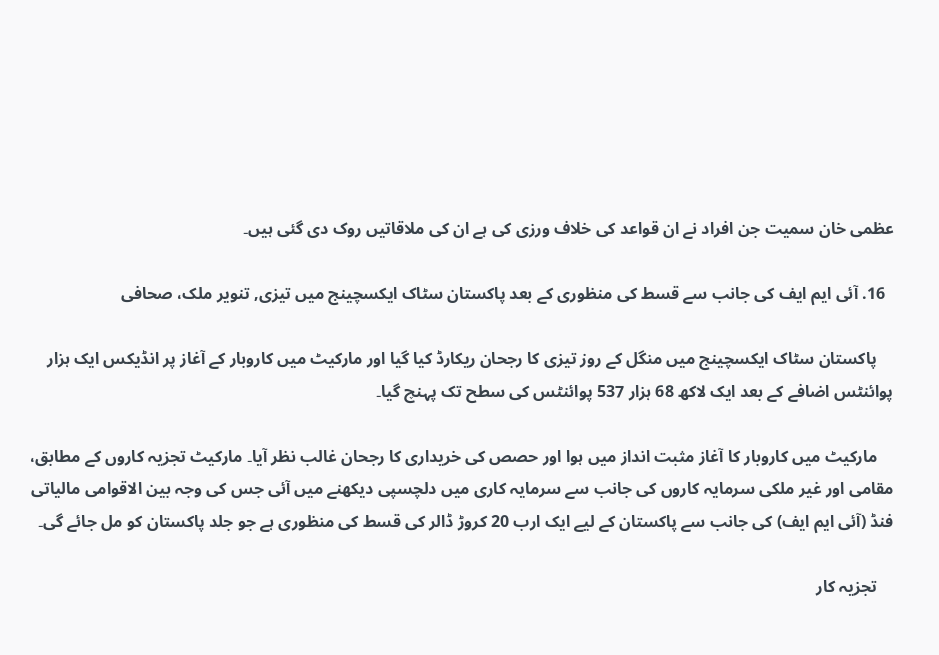عظمی خان سمیت جن افراد نے ان قواعد کی خلاف ورزی کی ہے ان کی ملاقاتیں روک دی گئی ہیں۔

  16. آئی ایم ایف کی جانب سے قسط کی منظوری کے بعد پاکستان سٹاک ایکسچینج میں تیزی, تنویر ملک، صحافی

    پاکستان سٹاک ایکسچینج میں منگل کے روز تیزی کا رجحان ریکارڈ کیا گیا اور مارکیٹ میں کاروبار کے آغاز پر انڈیکس ایک ہزار پوائنٹس اضافے کے بعد ایک لاکھ 68 ہزار 537 پوائنٹس کی سطح تک پہنچ گیا۔

    مارکیٹ میں کاروبار کا آغاز مثبت انداز میں ہوا اور حصص کی خریداری کا رجحان غالب نظر آیا۔ مارکیٹ تجزیہ کاروں کے مطابق، مقامی اور غیر ملکی سرمایہ کاروں کی جانب سے سرمایہ کاری میں دلچسپی دیکھنے میں آئی جس کی وجہ بین الاقوامی مالیاتی فنڈ (آئی ایم ایف) کی جانب سے پاکستان کے لیے ایک ارب 20 کروڑ ڈالر کی قسط کی منظوری ہے جو جلد پاکستان کو مل جائے گی۔

    تجزیہ کار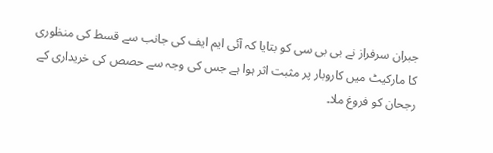جبران سرفراز نے بی بی سی کو بتایا کہ آئی ایم ایف کی جانب سے قسط کی منظوری کا مارکیٹ میں کاروبار پر مثبت اثر ہوا ہے جس کی وجہ سے حصص کی خریداری کے رجحان کو فروغ ملا۔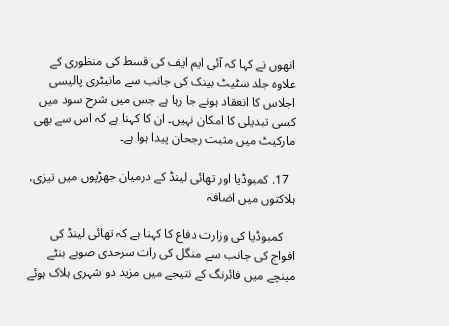انھوں نے کہا کہ آئی ایم ایف کی قسط کی منظوری کے علاوہ جلد سٹیٹ بینک کی جانب سے مانیٹری پالیسی اجلاس کا انعقاد ہونے جا رہا ہے جس میں شرح سود میں کسی تبدیلی کا امکان نہیں۔ ان کا کہنا ہے کہ اس سے بھی مارکیٹ میں مثبت رجحان پیدا ہوا ہے۔

  17. کمبوڈیا اور تھائی لینڈ کے درمیان جھڑپوں میں تیزی، ہلاکتوں میں اضافہ

    کمبوڈیا کی وزارت دفاع کا کہنا ہے کہ تھائی لینڈ کی افواج کی جانب سے منگل کی رات سرحدی صوبے بنٹے مینچے میں فائرنگ کے نتیجے میں مزید دو شہری ہلاک ہوئے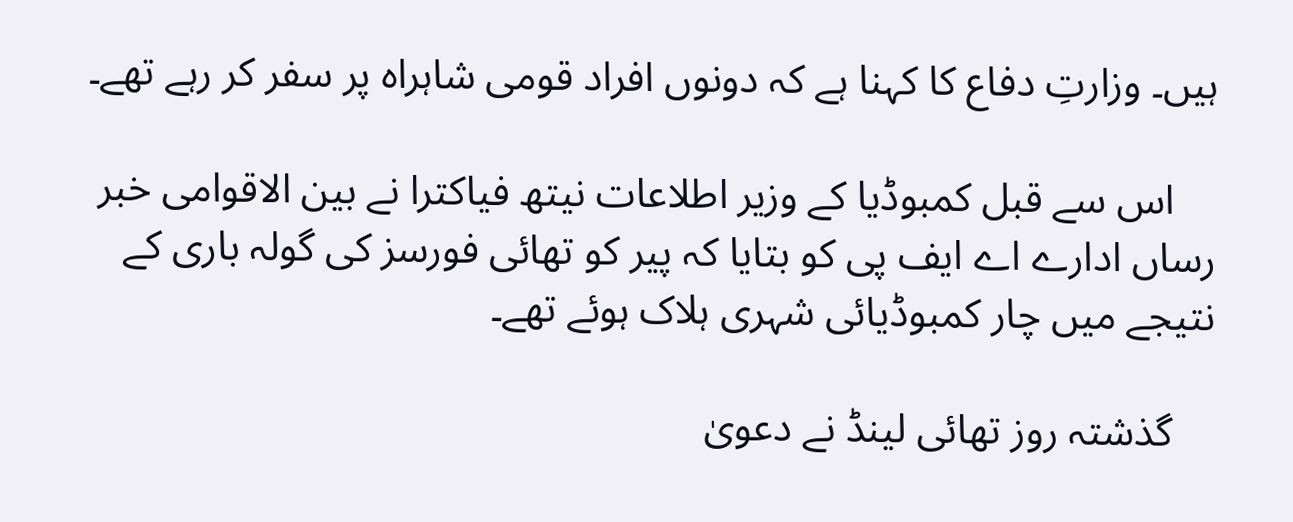ہیں۔ وزارتِ دفاع کا کہنا ہے کہ دونوں افراد قومی شاہراہ پر سفر کر رہے تھے۔

    اس سے قبل کمبوڈیا کے وزیر اطلاعات نیتھ فیاکترا نے بین الاقوامی خبر رساں ادارے اے ایف پی کو بتایا کہ پیر کو تھائی فورسز کی گولہ باری کے نتیجے میں چار کمبوڈیائی شہری ہلاک ہوئے تھے۔

    گذشتہ روز تھائی لینڈ نے دعویٰ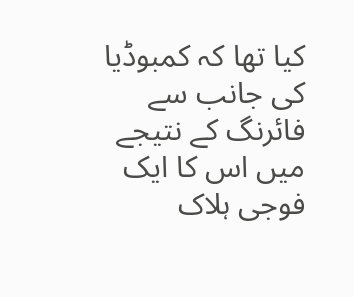کیا تھا کہ کمبوڈیا کی جانب سے فائرنگ کے نتیجے میں اس کا ایک فوجی ہلاک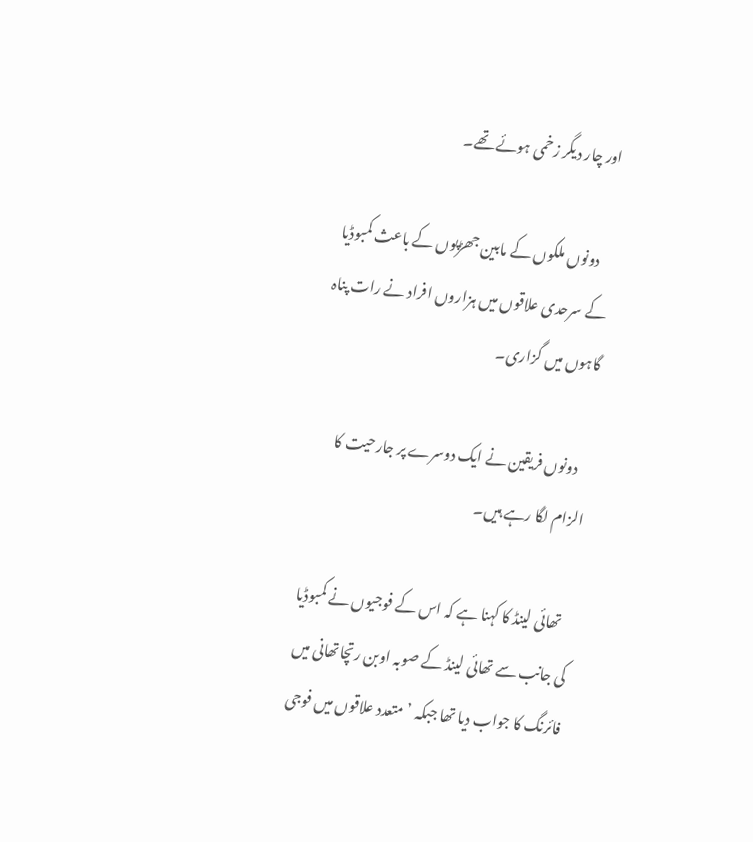اور چار دیگر زخمی ہوئے تھے۔

    دونوں ملکوں کے مابین جھڑپوں کے باعث کمبوڈیا کے سرحدی علاقوں میں ہزاروں افراد نے رات پناہ گاہوں میں گزاری۔

    دونوں فریقین نے ایک دوسرے پر جارحیت کا الزام لگا رہے ہیں۔

    تھائی لینڈ کا کہنا ہے کہ اس کے فوجیوں نے کمبوڈیا کی جانب سے تھائی لینڈ کے صوبہ اوبن رتچاتھانی میں فائرنگ کا جواب دیا تھا جبکہ ’متعدد علاقوں میں فوجی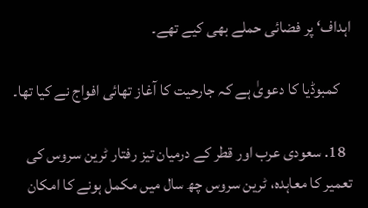اہداف‘ پر فضائی حملے بھی کیے تھے۔

    کمبوڈیا کا دعویٰ ہے کہ جارحیت کا آغاز تھائی افواج نے کیا تھا۔

  18. سعودی عرب اور قطر کے درمیان تیز رفتار ٹرین سروس کی تعمیر کا معاہدہ، ٹرین سروس چھ سال میں مکمل ہونے کا امکان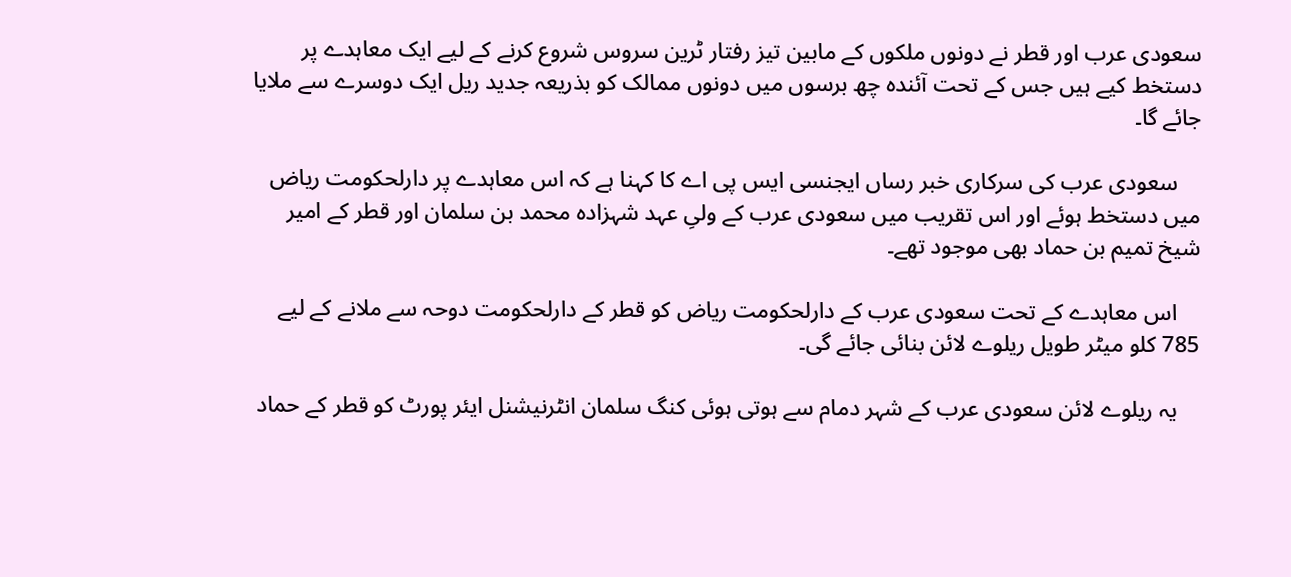سعودی عرب اور قطر نے دونوں ملکوں کے مابین تیز رفتار ٹرین سروس شروع کرنے کے لیے ایک معاہدے پر دستخط کیے ہیں جس کے تحت آئندہ چھ برسوں میں دونوں ممالک کو بذریعہ جدید ریل ایک دوسرے سے ملایا جائے گا۔

    سعودی عرب کی سرکاری خبر رساں ایجنسی ایس پی اے کا کہنا ہے کہ اس معاہدے پر دارلحکومت ریاض میں دستخط ہوئے اور اس تقریب میں سعودی عرب کے ولیِ عہد شہزادہ محمد بن سلمان اور قطر کے امیر شیخ تمیم بن حماد بھی موجود تھے۔

    اس معاہدے کے تحت سعودی عرب کے دارلحکومت ریاض کو قطر کے دارلحکومت دوحہ سے ملانے کے لیے 785 کلو میٹر طویل ریلوے لائن بنائی جائے گی۔

    یہ ریلوے لائن سعودی عرب کے شہر دمام سے ہوتی ہوئی کنگ سلمان انٹرنیشنل ایئر پورٹ کو قطر کے حماد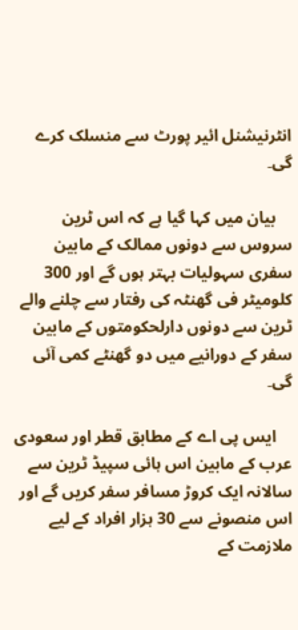انٹرنیشنل ائیر پورٹ سے منسلک کرے گی۔

    بیان میں کہا گیا ہے کہ اس ٹرین سروس سے دونوں ممالک کے مابین سفری سہولیات بہتر ہوں گے اور 300 کلومیٹر فی گھنٹہ کی رفتار سے چلنے والے ٹرین سے دونوں دارلحکومتوں کے مابین سفر کے دورانیے میں دو گھنٹے کمی آئی گی۔

    ایس پی اے کے مطابق قطر اور سعودی عرب کے مابین اس ہائی سپیڈ ٹرین سے سالانہ ایک کروڑ مسافر سفر کریں گے اور اس منصونے سے 30 ہزار افراد کے لیے ملازمت کے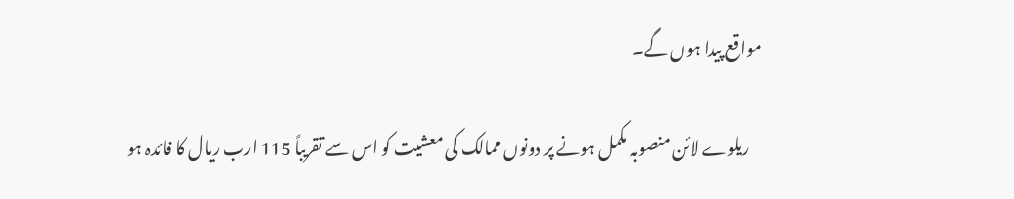مواقع پیدا ہوں گے۔

    ریلوے لائن منصوبہ مکمل ہونے پر دونوں ممالک کی معشیت کو اس سے تقریباً 115 ارب ریال کا فائدہ ہو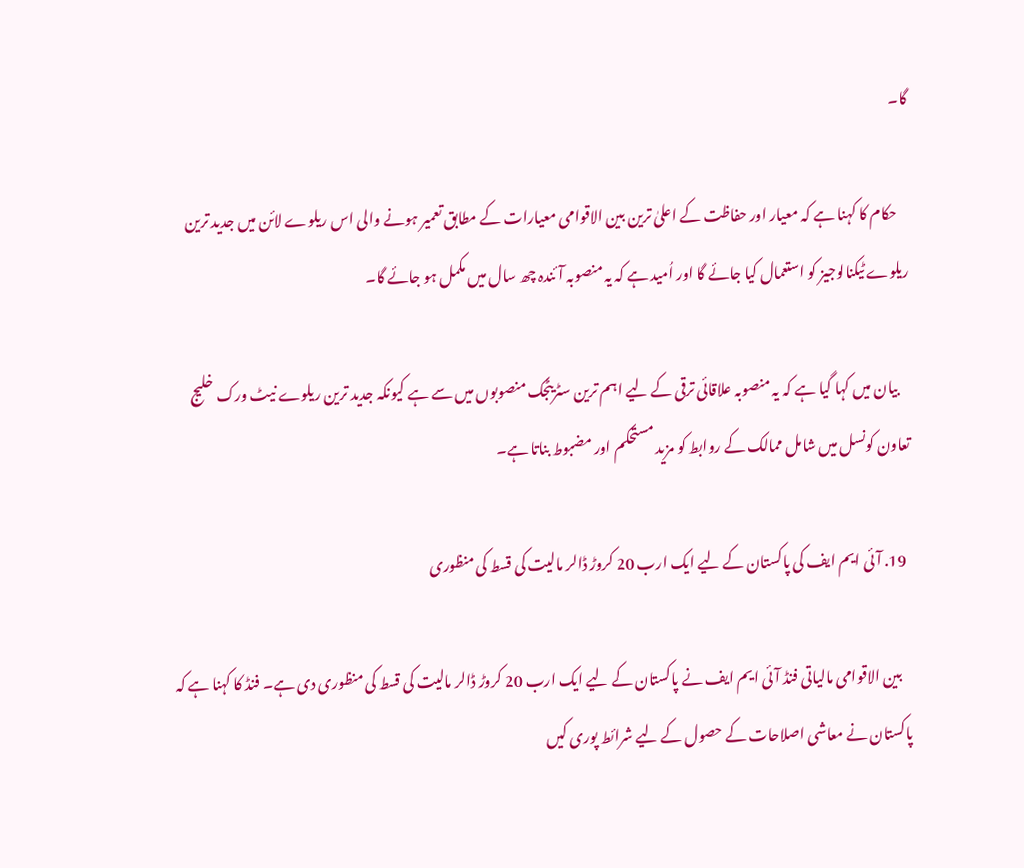گا۔

    حکام کا کہنا ہے کہ معیار اور حفاظت کے اعلیٰ ترین بین الاقوامی معیارات کے مطابق تعمیر ہونے والی اس ریلوے لائن میں جدید ترین ریلوے ٹیکنالوجیز کو استعمال کیا جائے گا اور اُمید ہے کہ یہ منصوبہ آئندہ چھ سال میں مکمل ہو جائے گا۔

    بیان میں کہا گیا ہے کہ یہ منصوبہ علاقائی ترقی کے لیے اہم ترین سٹریٹجک منصوبوں میں سے ہے کیونکہ جدید ترین ریلوے نیٹ ورک خلیج تعاون کونسل میں شامل ممالک کے روابط کو مزید مستحکم اور مضبوط بناتا ہے۔

  19. آئی ایم ایف کی پاکستان کے لیے ایک ارب 20 کروڑ ڈالر مالیت کی قسط کی منظوری

    بین الاقوامی مالیاتی فنڈ آئی ایم ایف نے پاکستان کے لیے ایک ارب 20 کروڑ ڈالر مالیت کی قسط کی منظوری دی ہے۔ فنڈ کا کہنا ہے کہ پاکستان نے معاشی اصلاحات کے حصول کے لیے شرائط پوری کیں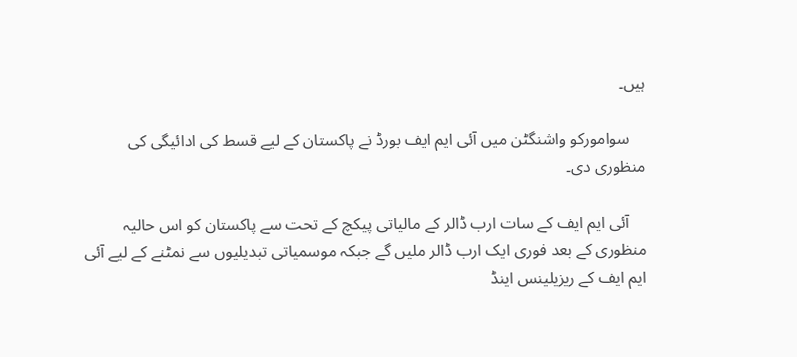ہیں۔

    سوامورکو واشنگٹن میں آئی ایم ایف بورڈ نے پاکستان کے لیے قسط کی ادائیگی کی منظوری دی۔

    آئی ایم ایف کے سات ارب ڈالر کے مالیاتی پیکچ کے تحت سے پاکستان کو اس حالیہ منظوری کے بعد فوری ایک ارب ڈالر ملیں گے جبکہ موسمیاتی تبدیلیوں سے نمٹنے کے لیے آئی ایم ایف کے ریزیلینس اینڈ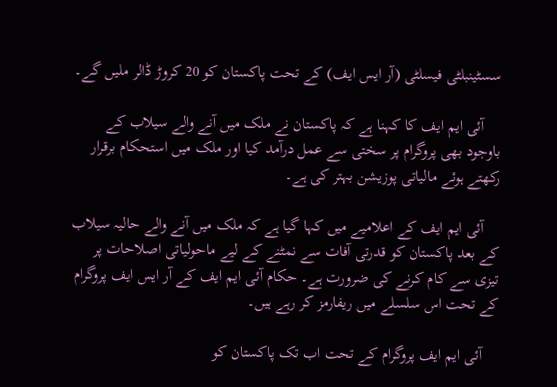سسٹینبلٹی فیسلٹی (آر ایس ایف) کے تحت پاکستان کو 20 کروڑ ڈالر ملیں گے۔

    آئی ایم ایف کا کہنا ہے کہ پاکستان نے ملک میں آنے والے سیلاب کے باوجود بھی پروگرام پر سختی سے عمل درآمد کیا اور ملک میں استحکام برقرار رکھتے ہوئے مالیاتی پوزیشن بہتر کی ہے۔

    آئی ایم ایف کے اعلامیے میں کہا گیا ہے کہ ملک میں آنے والے حالیہ سیلاب کے بعد پاکستان کو قدرتی آفات سے نمٹنے کے لیے ماحولیاتی اصلاحات پر تیزی سے کام کرنے کی ضرورت ہے۔ حکام آئی ایم ایف کے آر ایس ایف پروگرام کے تحت اس سلسلے میں ریفارمز کر رہے ہیں۔

    آئی ایم ایف پروگرام کے تحت اب تک پاکستان کو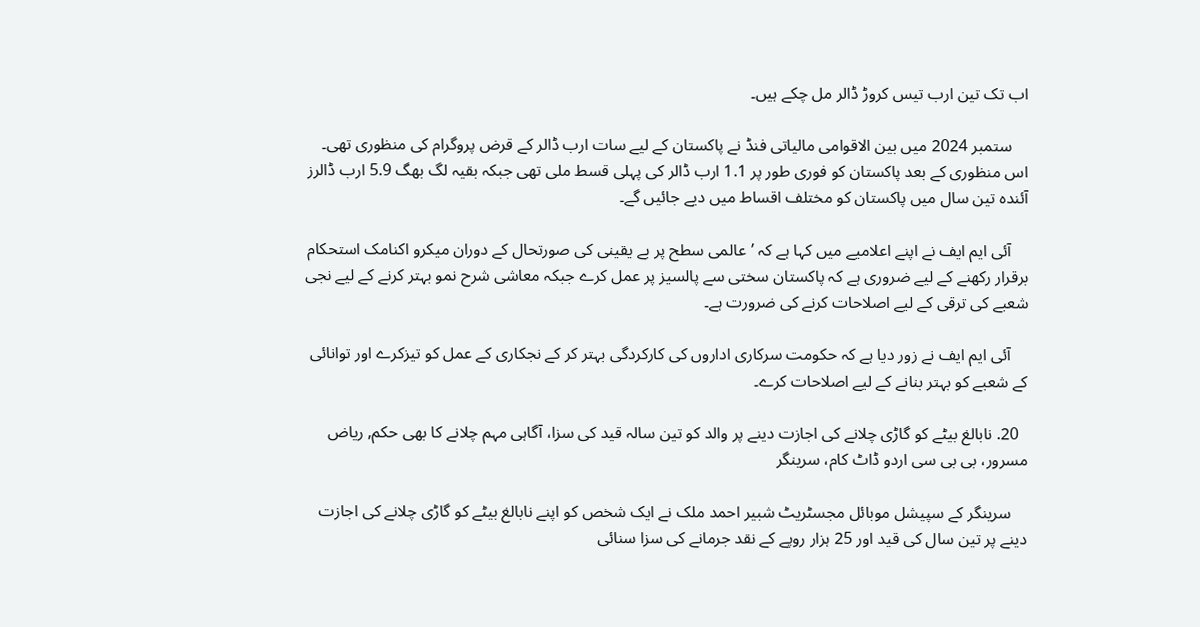اب تک تین ارب تیس کروڑ ڈالر مل چکے ہیں۔

    ستمبر 2024 میں بین الاقوامی مالیاتی فنڈ نے پاکستان کے لیے سات ارب ڈالر کے قرض پروگرام کی منظوری تھی۔ اس منظوری کے بعد پاکستان کو فوری طور پر 1.1 ارب ڈالر کی پہلی قسط ملی تھی جبکہ بقیہ لگ بھگ 5.9 ارب ڈالرز آئندہ تین سال میں پاکستان کو مختلف اقساط میں دیے جائیں گے۔

    آئی ایم ایف نے اپنے اعلامیے میں کہا ہے کہ ’عالمی سطح پر بے یقینی کی صورتحال کے دوران میکرو اکنامک استحکام برقرار رکھنے کے لیے ضروری ہے کہ پاکستان سختی سے پالسیز پر عمل کرے جبکہ معاشی شرح نمو بہتر کرنے کے لیے نجی شعبے کی ترقی کے لیے اصلاحات کرنے کی ضرورت ہے۔

    آئی ایم ایف نے زور دیا ہے کہ حکومت سرکاری اداروں کی کارکردگی بہتر کر کے نجکاری کے عمل کو تیزکرے اور توانائی کے شعبے کو بہتر بنانے کے لیے اصلاحات کرے۔

  20. نابالغ بیٹے کو گاڑی چلانے کی اجازت دینے پر والد کو تین سالہ قید کی سزا، آگاہی مہم چلانے کا بھی حکم, ریاض مسرور، بی بی سی اردو ڈاٹ کام، سرینگر

    سرینگر کے سپیشل موبائل مجسٹریٹ شبیر احمد ملک نے ایک شخص کو اپنے نابالغ بیٹے کو گاڑی چلانے کی اجازت دینے پر تین سال کی قید اور 25 ہزار روپے کے نقد جرمانے کی سزا سنائی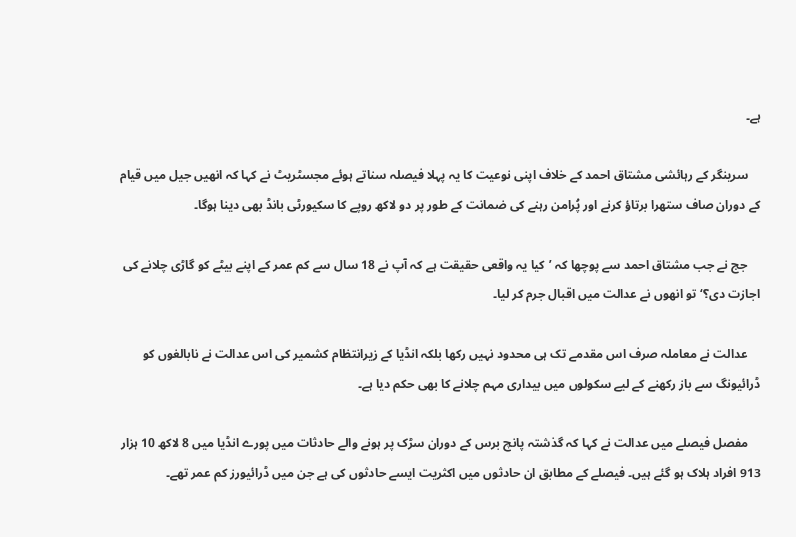ہے۔

    سرینگر کے رہائشی مشتاق احمد کے خلاف اپنی نوعیت کا یہ پہلا فیصلہ سناتے ہوئے مجسٹریٹ نے کہا کہ انھیں جیل میں قیام کے دوران صاف ستھرا برتاؤ کرنے اور پُرامن رہنے کی ضمانت کے طور پر دو لاکھ روپے کا سکیورٹی بانڈ بھی دینا ہوگا۔

    جج نے جب مشتاق احمد سے پوچھا کہ ’کیا یہ واقعی حقیقت ہے کہ آپ نے 18 سال سے کم عمر کے اپنے بیٹے کو گاڑی چلانے کی اجازت دی؟‘ تو انھوں نے عدالت میں اقبال جرم کر لیا۔

    عدالت نے معاملہ صرف اس مقدمے تک ہی محدود نہیں رکھا بلکہ انڈیا کے زیرانتظام کشمیر کی اس عدالت نے نابالغوں کو ڈرائیونگ سے باز رکھنے کے لیے سکولوں میں بیداری مہم چلانے کا بھی حکم دیا ہے۔

    مفصل فیصلے میں عدالت نے کہا کہ گذشتہ پانچ برس کے دوران سڑک پر ہونے والے حادثات میں پورے انڈیا میں 8 لاکھ 10 ہزار 913 افراد ہلاک ہو گئے ہیں۔ فیصلے کے مطابق ان حادثوں میں اکثریت ایسے حادثوں کی ہے جن میں ڈرائیورز کم عمر تھے۔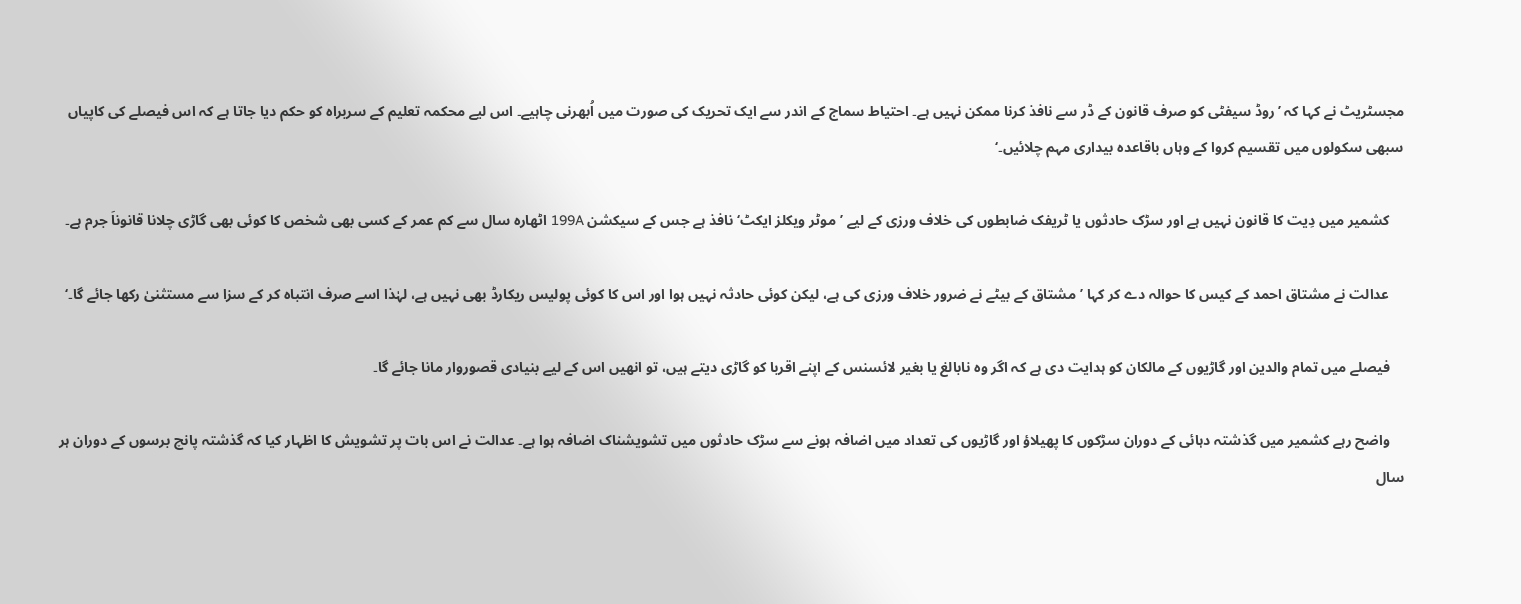مجسٹریٹ نے کہا کہ ’روڈ سیفٹی کو صرف قانون کے ڈر سے نافذ کرنا ممکن نہیں ہے۔ احتیاط سماج کے اندر سے ایک تحریک کی صورت میں اُبھرنی چاہیے۔ اس لیے محکمہ تعلیم کے سربراہ کو حکم دیا جاتا ہے کہ اس فیصلے کی کاپیاں سبھی سکولوں میں تقسیم کروا کے وہاں باقاعدہ بیداری مہم چلائیں۔‘

    کشمیر میں دِیت کا قانون نہیں ہے اور سڑک حادثوں یا ٹریفک ضابطوں کی خلاف ورزی کے لیے ’موٹر ویکلز ایکٹ‘ نافذ ہے جس کے سیکشن 199A اٹھارہ سال سے کم عمر کے کسی بھی شخص کا کوئی بھی گاڑی چلانا قانوناَ جرم ہے۔

    عدالت نے مشتاق احمد کے کیس کا حوالہ دے کر کہا ’مشتاق کے بیٹے نے ضرور خلاف ورزی کی ہے، لیکن کوئی حادثہ نہیں ہوا اور اس کا کوئی پولیس ریکارڈ بھی نہیں ہے، لہٰذا اسے صرف انتباہ کر کے سزا سے مستثنیٰ رکھا جائے گا۔‘

    فیصلے میں تمام والدین اور گاڑیوں کے مالکان کو ہدایت دی ہے کہ اگر وہ نابالغ یا بغیر لائسنس کے اپنے اقربا کو گاڑی دیتے ہیں، تو انھیں اس کے لیے بنیادی قصوروار مانا جائے گا۔

    واضح رہے کشمیر میں گذشتہ دہائی کے دوران سڑکوں کا پھیلاؤ اور گاڑیوں کی تعداد میں اضافہ ہونے سے سڑک حادثوں میں تشویشناک اضافہ ہوا ہے۔ عدالت نے اس بات پر تشویش کا اظہار کیا کہ گذشتہ پانچ برسوں کے دوران ہر سال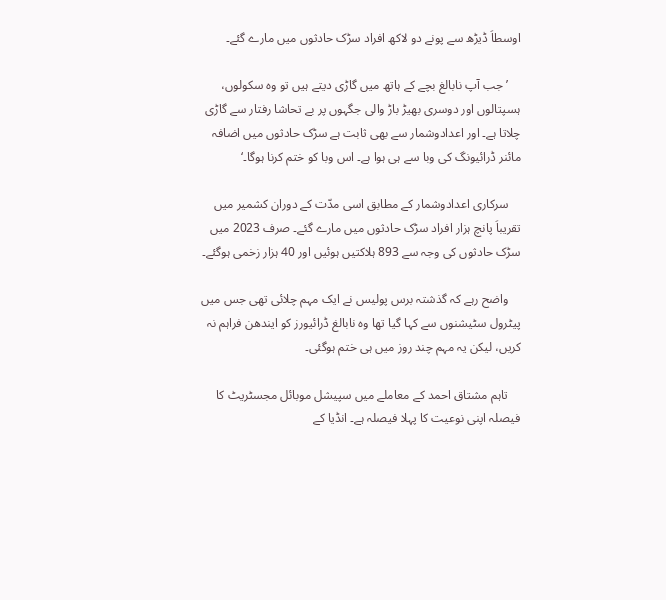اوسطاَ ڈیڑھ سے پونے دو لاکھ افراد سڑک حادثوں میں مارے گئے۔

    ’جب آپ نابالغ بچے کے ہاتھ میں گاڑی دیتے ہیں تو وہ سکولوں، ہسپتالوں اور دوسری بھیڑ باڑ والی جگہوں پر بے تحاشا رفتار سے گاڑی چلاتا ہے۔ اور اعدادوشمار سے بھی ثابت ہے سڑک حادثوں میں اضافہ مائنر ڈرائیونگ کی وبا سے ہی ہوا ہے۔ اس وبا کو ختم کرنا ہوگا۔‘

    سرکاری اعدادوشمار کے مطابق اسی مدّت کے دوران کشمیر میں تقریباَ پانچ ہزار افراد سڑک حادثوں میں مارے گئے۔ صرف 2023 میں سڑک حادثوں کی وجہ سے 893 ہلاکتیں ہوئیں اور 40 ہزار زخمی ہوگئے۔

    واضح رہے کہ گذشتہ برس پولیس نے ایک مہم چلائی تھی جس میں پیٹرول سٹیشنوں سے کہا گیا تھا وہ نابالغ ڈرائیورز کو ایندھن فراہم نہ کریں، لیکن یہ مہم چند روز میں ہی ختم ہوگئی۔

    تاہم مشتاق احمد کے معاملے میں سپیشل موبائل مجسٹریٹ کا فیصلہ اپنی نوعیت کا پہلا فیصلہ ہے۔ انڈیا کے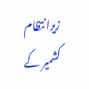زیرانتظام کشمیر کے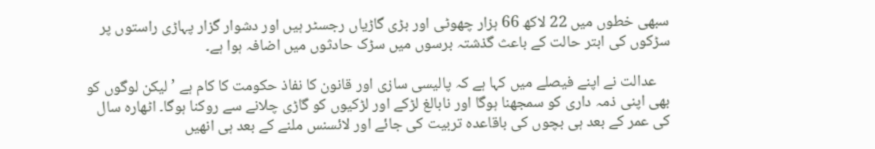سبھی خطوں میں 22 لاکھ 66 ہزار چھوٹی اور بڑی گاڑیاں رجسٹر ہیں اور دشوار گزار پہاڑی راستوں پر سڑکوں کی ابتر حالت کے باعث گذشتہ برسوں میں سڑک حادثوں میں اضافہ ہوا ہے۔

    عدالت نے اپنے فیصلے میں کہا ہے کہ پالیسی سازی اور قانون کا نفاذ حکومت کا کام ہے ’لیکن لوگوں کو بھی اپنی ذمہ داری کو سمجھنا ہوگا اور نابالغ لڑکے اور لڑکیوں کو گاڑی چلانے سے روکنا ہوگا۔ اٹھارہ سال کی عمر کے بعد ہی بچوں کی باقاعدہ تربیت کی جائے اور لائسنس ملنے کے بعد ہی انھیں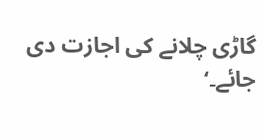گاڑی چلانے کی اجازت دی جائے۔‘